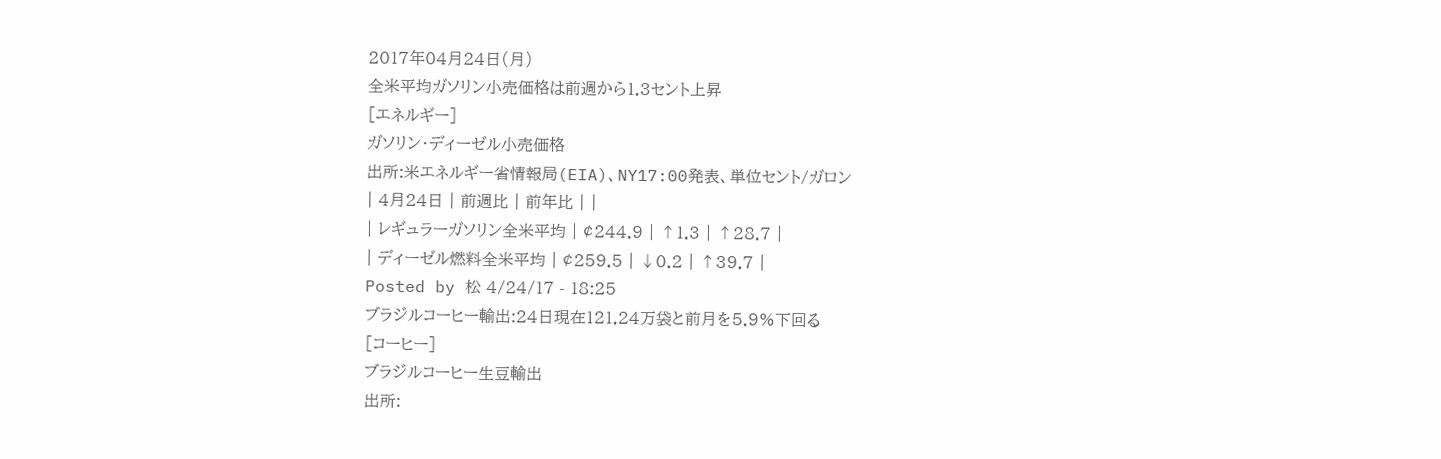2017年04月24日(月)
全米平均ガソリン小売価格は前週から1.3セント上昇
[エネルギー]
ガソリン・ディーゼル小売価格
出所:米エネルギー省情報局(EIA)、NY17:00発表、単位セント/ガロン
| 4月24日 | 前週比 | 前年比 | |
| レギュラーガソリン全米平均 | ¢244.9 | ↑1.3 | ↑28.7 |
| ディーゼル燃料全米平均 | ¢259.5 | ↓0.2 | ↑39.7 |
Posted by 松 4/24/17 - 18:25
ブラジルコーヒー輸出:24日現在121.24万袋と前月を5.9%下回る
[コーヒー]
ブラジルコーヒー生豆輸出
出所: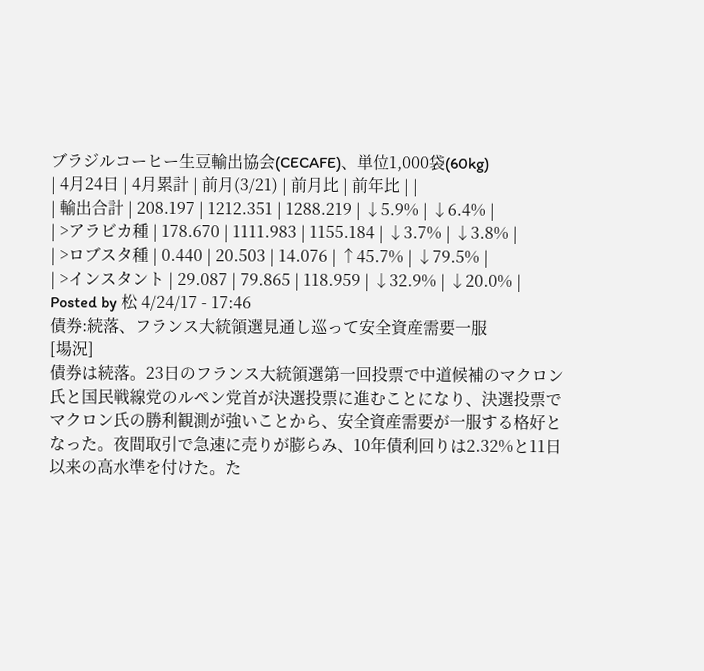ブラジルコーヒー生豆輸出協会(CECAFE)、単位1,000袋(60kg)
| 4月24日 | 4月累計 | 前月(3/21) | 前月比 | 前年比 | |
| 輸出合計 | 208.197 | 1212.351 | 1288.219 | ↓5.9% | ↓6.4% |
| >アラビカ種 | 178.670 | 1111.983 | 1155.184 | ↓3.7% | ↓3.8% |
| >ロブスタ種 | 0.440 | 20.503 | 14.076 | ↑45.7% | ↓79.5% |
| >インスタント | 29.087 | 79.865 | 118.959 | ↓32.9% | ↓20.0% |
Posted by 松 4/24/17 - 17:46
債券:続落、フランス大統領選見通し巡って安全資産需要一服
[場況]
債券は続落。23日のフランス大統領選第一回投票で中道候補のマクロン氏と国民戦線党のルペン党首が決選投票に進むことになり、決選投票でマクロン氏の勝利観測が強いことから、安全資産需要が一服する格好となった。夜間取引で急速に売りが膨らみ、10年債利回りは2.32%と11日以来の高水準を付けた。た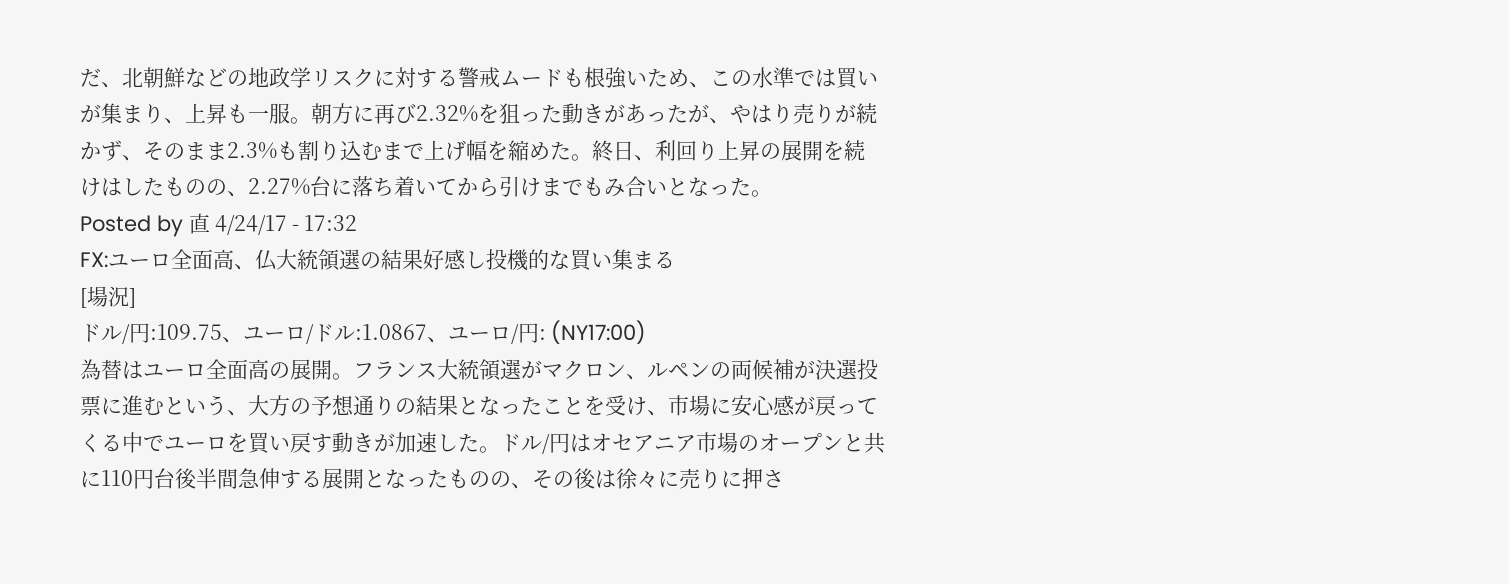だ、北朝鮮などの地政学リスクに対する警戒ムードも根強いため、この水準では買いが集まり、上昇も一服。朝方に再び2.32%を狙った動きがあったが、やはり売りが続かず、そのまま2.3%も割り込むまで上げ幅を縮めた。終日、利回り上昇の展開を続けはしたものの、2.27%台に落ち着いてから引けまでもみ合いとなった。
Posted by 直 4/24/17 - 17:32
FX:ユーロ全面高、仏大統領選の結果好感し投機的な買い集まる
[場況]
ドル/円:109.75、ユーロ/ドル:1.0867、ユーロ/円: (NY17:00)
為替はユーロ全面高の展開。フランス大統領選がマクロン、ルペンの両候補が決選投票に進むという、大方の予想通りの結果となったことを受け、市場に安心感が戻ってくる中でユーロを買い戻す動きが加速した。ドル/円はオセアニア市場のオープンと共に110円台後半間急伸する展開となったものの、その後は徐々に売りに押さ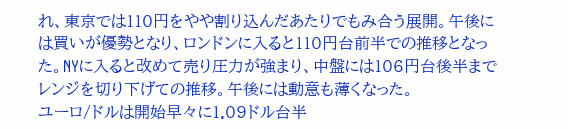れ、東京では110円をやや割り込んだあたりでもみ合う展開。午後には買いが優勢となり、ロンドンに入ると110円台前半での推移となった。NYに入ると改めて売り圧力が強まり、中盤には106円台後半までレンジを切り下げての推移。午後には動意も薄くなった。
ユーロ/ドルは開始早々に1.09ドル台半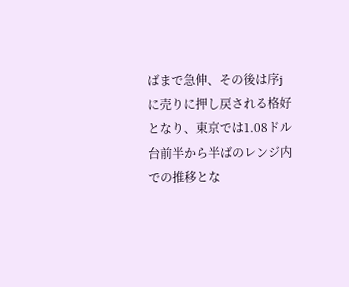ばまで急伸、その後は序jに売りに押し戻される格好となり、東京では1.08ドル台前半から半ばのレンジ内での推移とな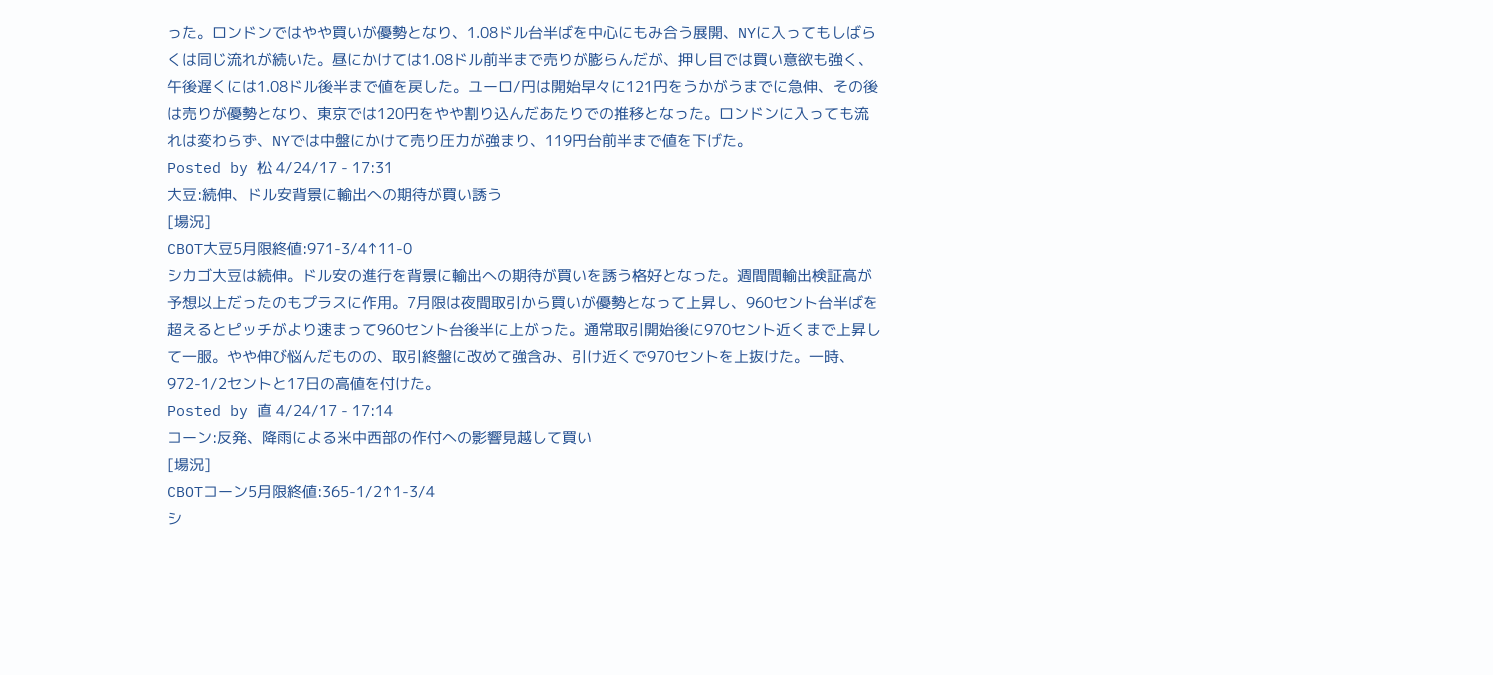った。ロンドンではやや買いが優勢となり、1.08ドル台半ばを中心にもみ合う展開、NYに入ってもしばらくは同じ流れが続いた。昼にかけては1.08ドル前半まで売りが膨らんだが、押し目では買い意欲も強く、午後遅くには1.08ドル後半まで値を戻した。ユーロ/円は開始早々に121円をうかがうまでに急伸、その後は売りが優勢となり、東京では120円をやや割り込んだあたりでの推移となった。ロンドンに入っても流れは変わらず、NYでは中盤にかけて売り圧力が強まり、119円台前半まで値を下げた。
Posted by 松 4/24/17 - 17:31
大豆:続伸、ドル安背景に輸出への期待が買い誘う
[場況]
CBOT大豆5月限終値:971-3/4↑11-0
シカゴ大豆は続伸。ドル安の進行を背景に輸出への期待が買いを誘う格好となった。週間間輸出検証高が予想以上だったのもプラスに作用。7月限は夜間取引から買いが優勢となって上昇し、960セント台半ばを超えるとピッチがより速まって960セント台後半に上がった。通常取引開始後に970セント近くまで上昇して一服。やや伸び悩んだものの、取引終盤に改めて強含み、引け近くで970セントを上抜けた。一時、972-1/2セントと17日の高値を付けた。
Posted by 直 4/24/17 - 17:14
コーン:反発、降雨による米中西部の作付への影響見越して買い
[場況]
CBOTコーン5月限終値:365-1/2↑1-3/4
シ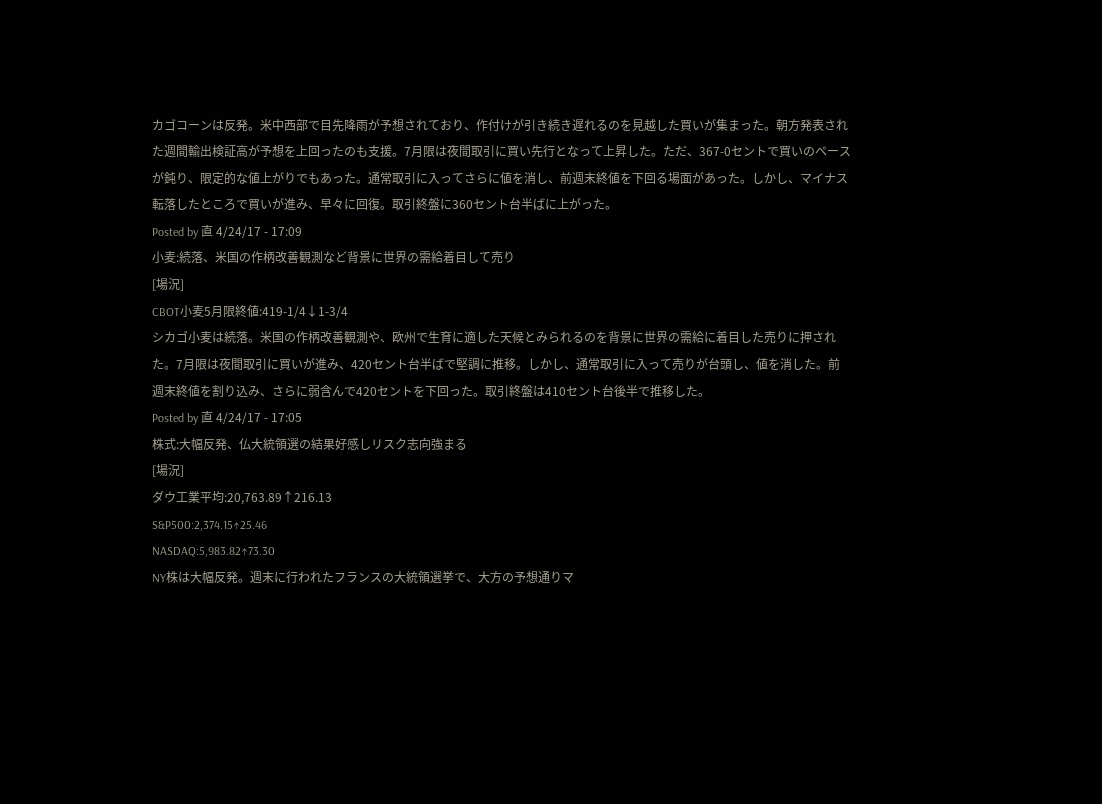カゴコーンは反発。米中西部で目先降雨が予想されており、作付けが引き続き遅れるのを見越した買いが集まった。朝方発表された週間輸出検証高が予想を上回ったのも支援。7月限は夜間取引に買い先行となって上昇した。ただ、367-0セントで買いのペースが鈍り、限定的な値上がりでもあった。通常取引に入ってさらに値を消し、前週末終値を下回る場面があった。しかし、マイナス転落したところで買いが進み、早々に回復。取引終盤に360セント台半ばに上がった。
Posted by 直 4/24/17 - 17:09
小麦:続落、米国の作柄改善観測など背景に世界の需給着目して売り
[場況]
CBOT小麦5月限終値:419-1/4↓1-3/4
シカゴ小麦は続落。米国の作柄改善観測や、欧州で生育に適した天候とみられるのを背景に世界の需給に着目した売りに押された。7月限は夜間取引に買いが進み、420セント台半ばで堅調に推移。しかし、通常取引に入って売りが台頭し、値を消した。前週末終値を割り込み、さらに弱含んで420セントを下回った。取引終盤は410セント台後半で推移した。
Posted by 直 4/24/17 - 17:05
株式:大幅反発、仏大統領選の結果好感しリスク志向強まる
[場況]
ダウ工業平均:20,763.89↑216.13
S&P500:2,374.15↑25.46
NASDAQ:5,983.82↑73.30
NY株は大幅反発。週末に行われたフランスの大統領選挙で、大方の予想通りマ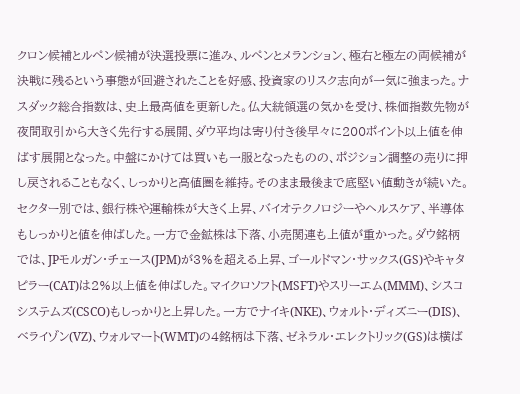クロン候補とルペン候補が決選投票に進み、ルペンとメランション、極右と極左の両候補が決戦に残るという事態が回避されたことを好感、投資家のリスク志向が一気に強まった。ナスダック総合指数は、史上最高値を更新した。仏大統領選の気かを受け、株価指数先物が夜間取引から大きく先行する展開、ダウ平均は寄り付き後早々に200ポイント以上値を伸ばす展開となった。中盤にかけては買いも一服となったものの、ポジション調整の売りに押し戻されることもなく、しっかりと高値圏を維持。そのまま最後まで底堅い値動きが続いた。
セクター別では、銀行株や運輸株が大きく上昇、バイオテクノロジーやヘルスケア、半導体もしっかりと値を伸ばした。一方で金鉱株は下落、小売関連も上値が重かった。ダウ銘柄では、JPモルガン・チェース(JPM)が3%を超える上昇、ゴールドマン・サックス(GS)やキャタピラー(CAT)は2%以上値を伸ばした。マイクロソフト(MSFT)やスリーエム(MMM)、シスコシステムズ(CSCO)もしっかりと上昇した。一方でナイキ(NKE)、ウォルト・ディズニー(DIS)、ベライゾン(VZ)、ウォルマート(WMT)の4銘柄は下落、ゼネラル・エレクトリック(GS)は横ば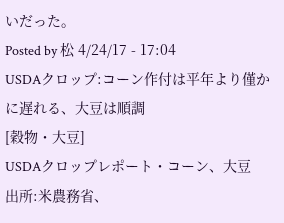いだった。
Posted by 松 4/24/17 - 17:04
USDAクロップ:コーン作付は平年より僅かに遅れる、大豆は順調
[穀物・大豆]
USDAクロップレポート・コーン、大豆
出所:米農務省、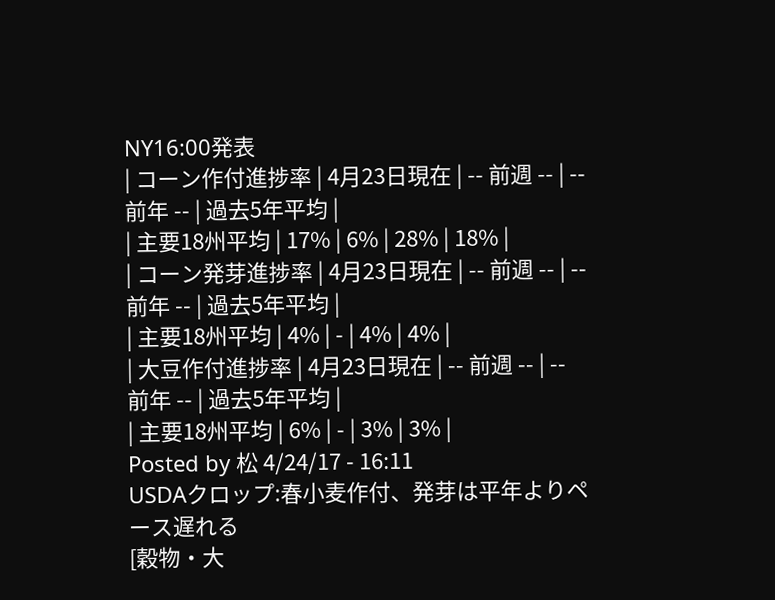NY16:00発表
| コーン作付進捗率 | 4月23日現在 | -- 前週 -- | -- 前年 -- | 過去5年平均 |
| 主要18州平均 | 17% | 6% | 28% | 18% |
| コーン発芽進捗率 | 4月23日現在 | -- 前週 -- | -- 前年 -- | 過去5年平均 |
| 主要18州平均 | 4% | - | 4% | 4% |
| 大豆作付進捗率 | 4月23日現在 | -- 前週 -- | -- 前年 -- | 過去5年平均 |
| 主要18州平均 | 6% | - | 3% | 3% |
Posted by 松 4/24/17 - 16:11
USDAクロップ:春小麦作付、発芽は平年よりペース遅れる
[穀物・大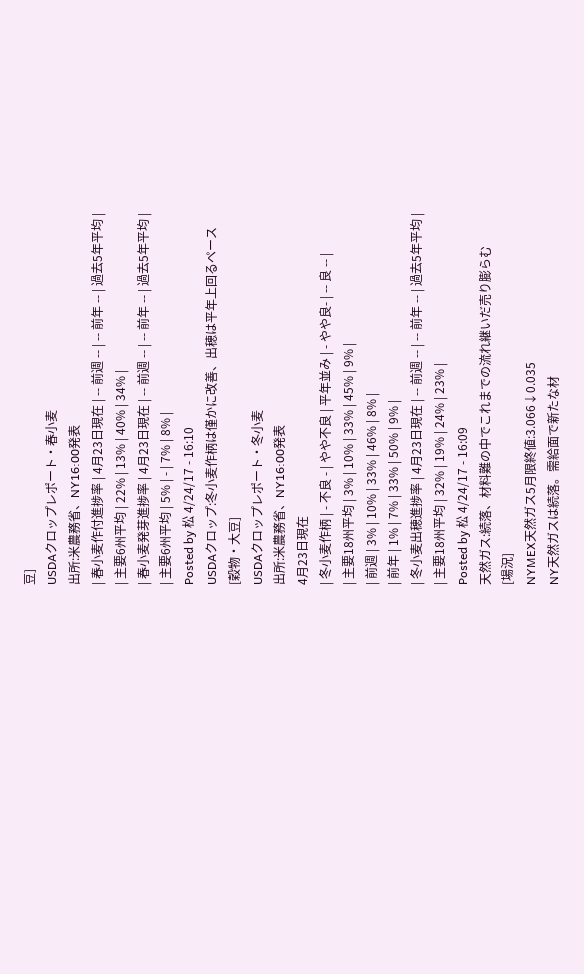豆]
USDAクロップレポート・春小麦
出所:米農務省、NY16:00発表
| 春小麦作付進捗率 | 4月23日現在 | -- 前週 -- | -- 前年 -- | 過去5年平均 |
| 主要6州平均 | 22% | 13% | 40% | 34% |
| 春小麦発芽進捗率 | 4月23日現在 | -- 前週 -- | -- 前年 -- | 過去5年平均 |
| 主要6州平均 | 5% | - | 7% | 8% |
Posted by 松 4/24/17 - 16:10
USDAクロップ:冬小麦作柄は僅かに改善、出穂は平年上回るペース
[穀物・大豆]
USDAクロップレポート・冬小麦
出所:米農務省、NY16:00発表
4月23日現在
| 冬小麦作柄 | - 不良 - | やや不良 | 平年並み | - やや良- | -- 良 -- |
| 主要18州平均 | 3% | 10% | 33% | 45% | 9% |
| 前週 | 3% | 10% | 33% | 46% | 8% |
| 前年 | 1% | 7% | 33% | 50% | 9% |
| 冬小麦出穂進捗率 | 4月23日現在 | -- 前週 -- | -- 前年 -- | 過去5年平均 |
| 主要18州平均 | 32% | 19% | 24% | 23% |
Posted by 松 4/24/17 - 16:09
天然ガス:続落、材料難の中でこれまでの流れ継いだ売り膨らむ
[場況]
NYMEX天然ガス5月限終値:3.066↓0.035
NY天然ガスは続落。需給面で新たな材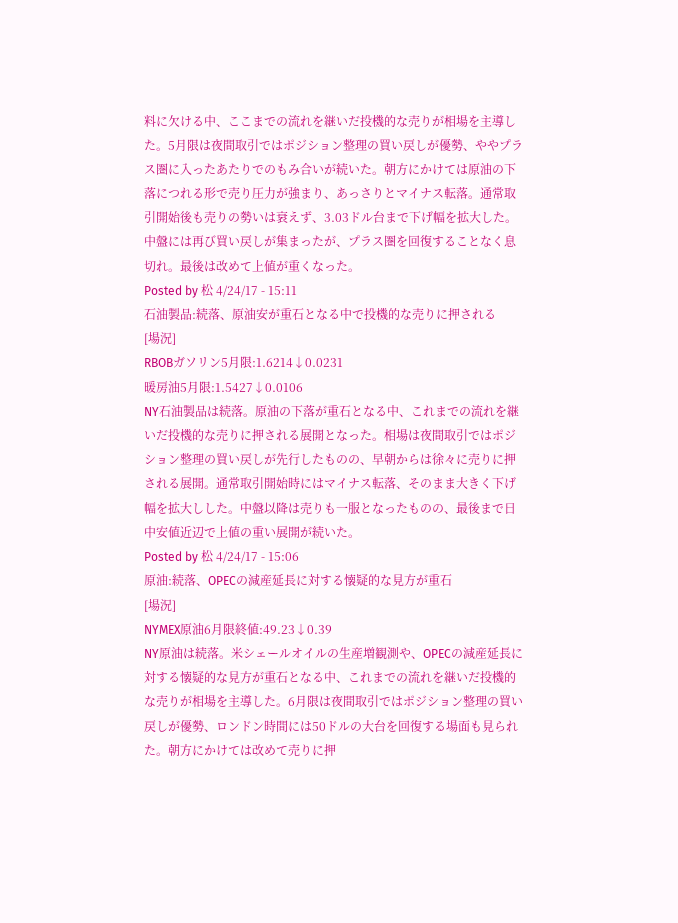料に欠ける中、ここまでの流れを継いだ投機的な売りが相場を主導した。5月限は夜間取引ではポジション整理の買い戻しが優勢、ややプラス圏に入ったあたりでのもみ合いが続いた。朝方にかけては原油の下落につれる形で売り圧力が強まり、あっさりとマイナス転落。通常取引開始後も売りの勢いは衰えず、3.03ドル台まで下げ幅を拡大した。中盤には再び買い戻しが集まったが、プラス圏を回復することなく息切れ。最後は改めて上値が重くなった。
Posted by 松 4/24/17 - 15:11
石油製品:続落、原油安が重石となる中で投機的な売りに押される
[場況]
RBOBガソリン5月限:1.6214↓0.0231
暖房油5月限:1.5427↓0.0106
NY石油製品は続落。原油の下落が重石となる中、これまでの流れを継いだ投機的な売りに押される展開となった。相場は夜間取引ではポジション整理の買い戻しが先行したものの、早朝からは徐々に売りに押される展開。通常取引開始時にはマイナス転落、そのまま大きく下げ幅を拡大しした。中盤以降は売りも一服となったものの、最後まで日中安値近辺で上値の重い展開が続いた。
Posted by 松 4/24/17 - 15:06
原油:続落、OPECの減産延長に対する懐疑的な見方が重石
[場況]
NYMEX原油6月限終値:49.23↓0.39
NY原油は続落。米シェールオイルの生産増観測や、OPECの減産延長に対する懐疑的な見方が重石となる中、これまでの流れを継いだ投機的な売りが相場を主導した。6月限は夜間取引ではポジション整理の買い戻しが優勢、ロンドン時間には50ドルの大台を回復する場面も見られた。朝方にかけては改めて売りに押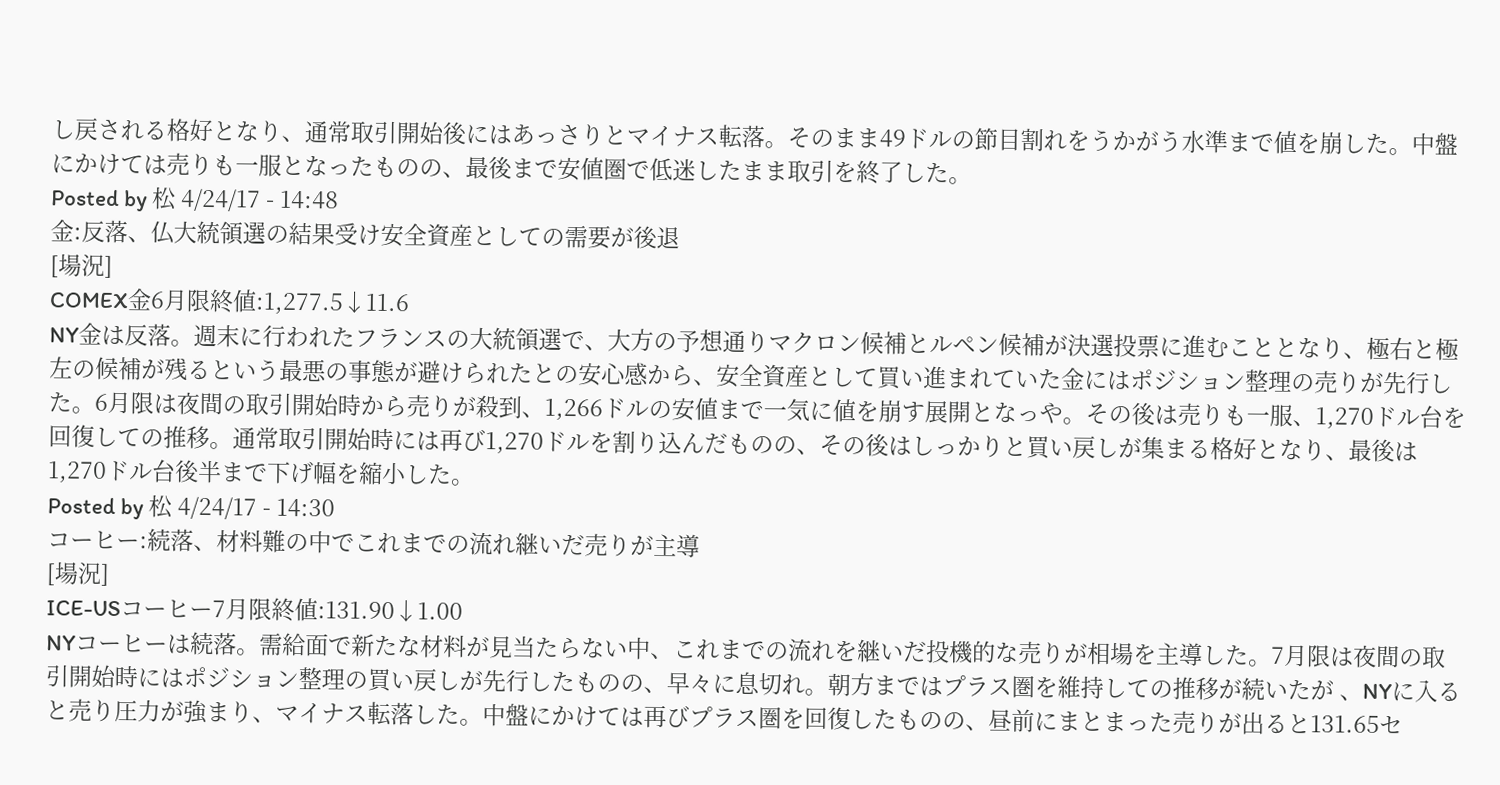し戻される格好となり、通常取引開始後にはあっさりとマイナス転落。そのまま49ドルの節目割れをうかがう水準まで値を崩した。中盤にかけては売りも一服となったものの、最後まで安値圏で低迷したまま取引を終了した。
Posted by 松 4/24/17 - 14:48
金:反落、仏大統領選の結果受け安全資産としての需要が後退
[場況]
COMEX金6月限終値:1,277.5↓11.6
NY金は反落。週末に行われたフランスの大統領選で、大方の予想通りマクロン候補とルペン候補が決選投票に進むこととなり、極右と極左の候補が残るという最悪の事態が避けられたとの安心感から、安全資産として買い進まれていた金にはポジション整理の売りが先行した。6月限は夜間の取引開始時から売りが殺到、1,266ドルの安値まで一気に値を崩す展開となっや。その後は売りも一服、1,270ドル台を回復しての推移。通常取引開始時には再び1,270ドルを割り込んだものの、その後はしっかりと買い戻しが集まる格好となり、最後は1,270ドル台後半まで下げ幅を縮小した。
Posted by 松 4/24/17 - 14:30
コーヒー:続落、材料難の中でこれまでの流れ継いだ売りが主導
[場況]
ICE-USコーヒー7月限終値:131.90↓1.00
NYコーヒーは続落。需給面で新たな材料が見当たらない中、これまでの流れを継いだ投機的な売りが相場を主導した。7月限は夜間の取引開始時にはポジション整理の買い戻しが先行したものの、早々に息切れ。朝方まではプラス圏を維持しての推移が続いたが 、NYに入ると売り圧力が強まり、マイナス転落した。中盤にかけては再びプラス圏を回復したものの、昼前にまとまった売りが出ると131.65セ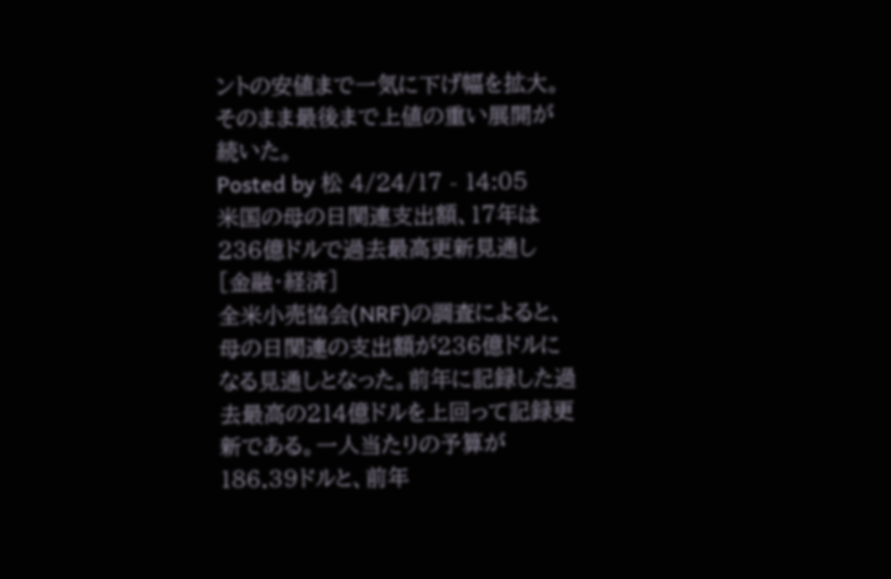ントの安値まで一気に下げ幅を拡大。そのまま最後まで上値の重い展開が続いた。
Posted by 松 4/24/17 - 14:05
米国の母の日関連支出額、17年は236億ドルで過去最高更新見通し
[金融・経済]
全米小売協会(NRF)の調査によると、母の日関連の支出額が236億ドルになる見通しとなった。前年に記録した過去最高の214億ドルを上回って記録更新である。一人当たりの予算が186.39ドルと、前年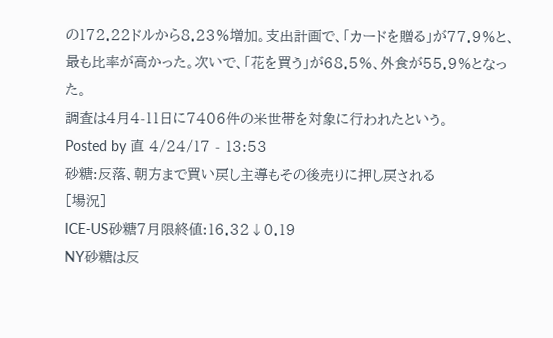の172.22ドルから8.23%増加。支出計画で、「カードを贈る」が77.9%と、最も比率が高かった。次いで、「花を買う」が68.5%、外食が55.9%となった。
調査は4月4-11日に7406件の米世帯を対象に行われたという。
Posted by 直 4/24/17 - 13:53
砂糖:反落、朝方まで買い戻し主導もその後売りに押し戻される
[場況]
ICE-US砂糖7月限終値:16.32↓0.19
NY砂糖は反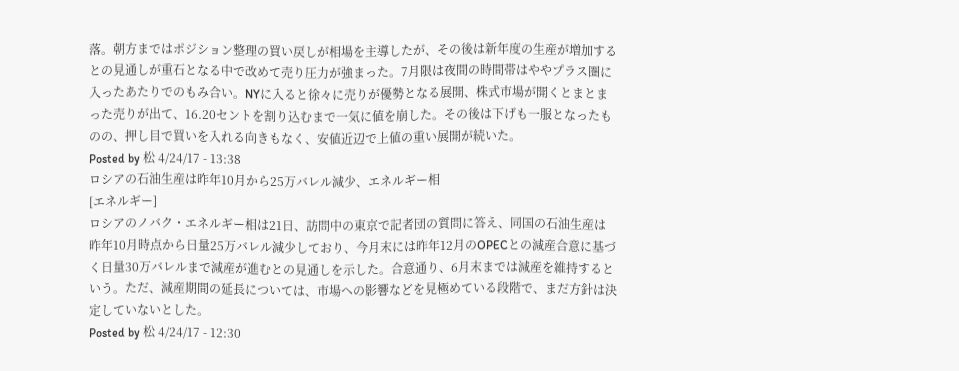落。朝方まではポジション整理の買い戻しが相場を主導したが、その後は新年度の生産が増加するとの見通しが重石となる中で改めて売り圧力が強まった。7月限は夜間の時間帯はややプラス圏に入ったあたりでのもみ合い。NYに入ると徐々に売りが優勢となる展開、株式市場が開くとまとまった売りが出て、16.20セントを割り込むまで一気に値を崩した。その後は下げも一服となったものの、押し目で買いを入れる向きもなく、安値近辺で上値の重い展開が続いた。
Posted by 松 4/24/17 - 13:38
ロシアの石油生産は昨年10月から25万バレル減少、エネルギー相
[エネルギー]
ロシアのノバク・エネルギー相は21日、訪問中の東京で記者団の質問に答え、同国の石油生産は昨年10月時点から日量25万バレル減少しており、今月末には昨年12月のOPECとの減産合意に基づく日量30万バレルまで減産が進むとの見通しを示した。合意通り、6月末までは減産を維持するという。ただ、減産期間の延長については、市場への影響などを見極めている段階で、まだ方針は決定していないとした。
Posted by 松 4/24/17 - 12:30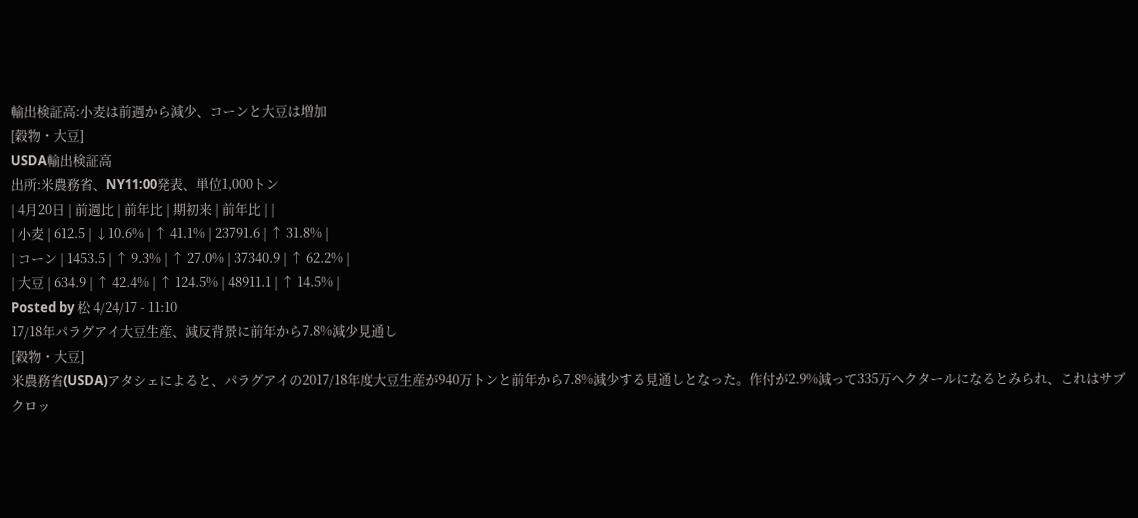輸出検証高:小麦は前週から減少、コーンと大豆は増加
[穀物・大豆]
USDA輸出検証高
出所:米農務省、NY11:00発表、単位1,000トン
| 4月20日 | 前週比 | 前年比 | 期初来 | 前年比 | |
| 小麦 | 612.5 | ↓10.6% | ↑ 41.1% | 23791.6 | ↑ 31.8% |
| コーン | 1453.5 | ↑ 9.3% | ↑ 27.0% | 37340.9 | ↑ 62.2% |
| 大豆 | 634.9 | ↑ 42.4% | ↑ 124.5% | 48911.1 | ↑ 14.5% |
Posted by 松 4/24/17 - 11:10
17/18年パラグアイ大豆生産、減反背景に前年から7.8%減少見通し
[穀物・大豆]
米農務省(USDA)アタシェによると、パラグアイの2017/18年度大豆生産が940万トンと前年から7.8%減少する見通しとなった。作付が2.9%減って335万ヘクタールになるとみられ、これはサブクロッ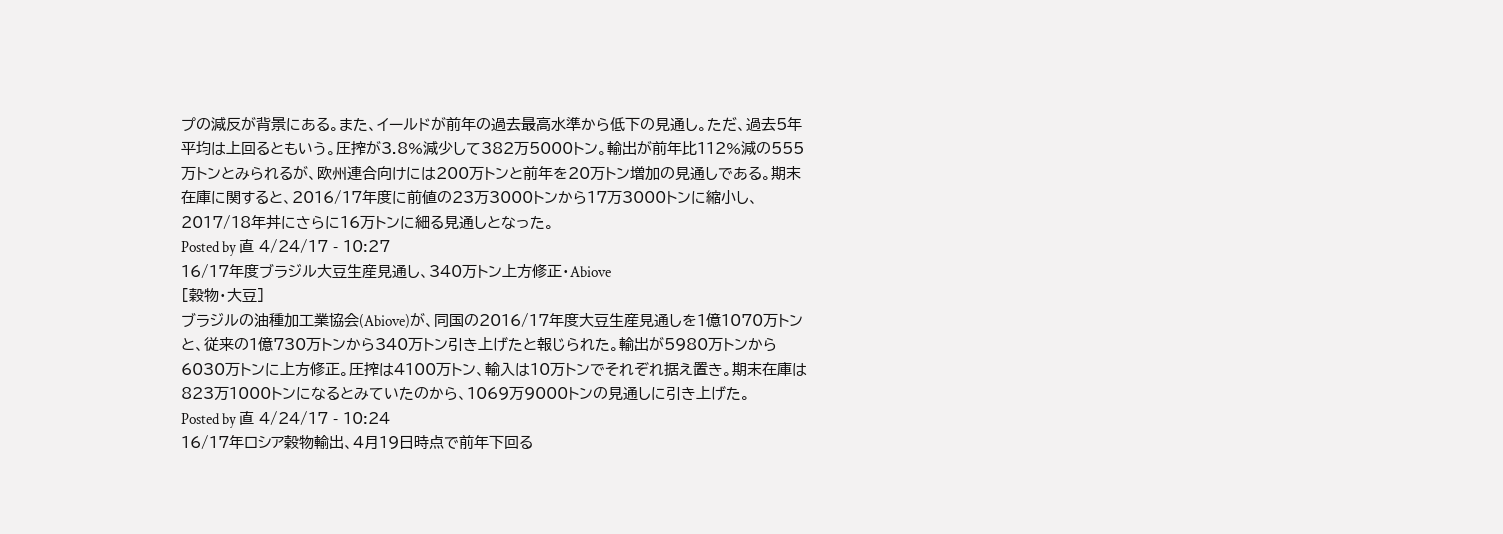プの減反が背景にある。また、イールドが前年の過去最高水準から低下の見通し。ただ、過去5年平均は上回るともいう。圧搾が3.8%減少して382万5000トン。輸出が前年比112%減の555万トンとみられるが、欧州連合向けには200万トンと前年を20万トン増加の見通しである。期末在庫に関すると、2016/17年度に前値の23万3000トンから17万3000トンに縮小し、2017/18年丼にさらに16万トンに細る見通しとなった。
Posted by 直 4/24/17 - 10:27
16/17年度ブラジル大豆生産見通し、340万トン上方修正・Abiove
[穀物・大豆]
ブラジルの油種加工業協会(Abiove)が、同国の2016/17年度大豆生産見通しを1億1070万トンと、従来の1億730万トンから340万トン引き上げたと報じられた。輸出が5980万トンから6030万トンに上方修正。圧搾は4100万トン、輸入は10万トンでそれぞれ据え置き。期末在庫は823万1000トンになるとみていたのから、1069万9000トンの見通しに引き上げた。
Posted by 直 4/24/17 - 10:24
16/17年ロシア穀物輸出、4月19日時点で前年下回る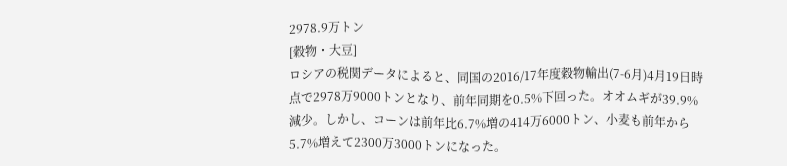2978.9万トン
[穀物・大豆]
ロシアの税関データによると、同国の2016/17年度穀物輸出(7-6月)4月19日時点で2978万9000トンとなり、前年同期を0.5%下回った。オオムギが39.9%減少。しかし、コーンは前年比6.7%増の414万6000トン、小麦も前年から5.7%増えて2300万3000トンになった。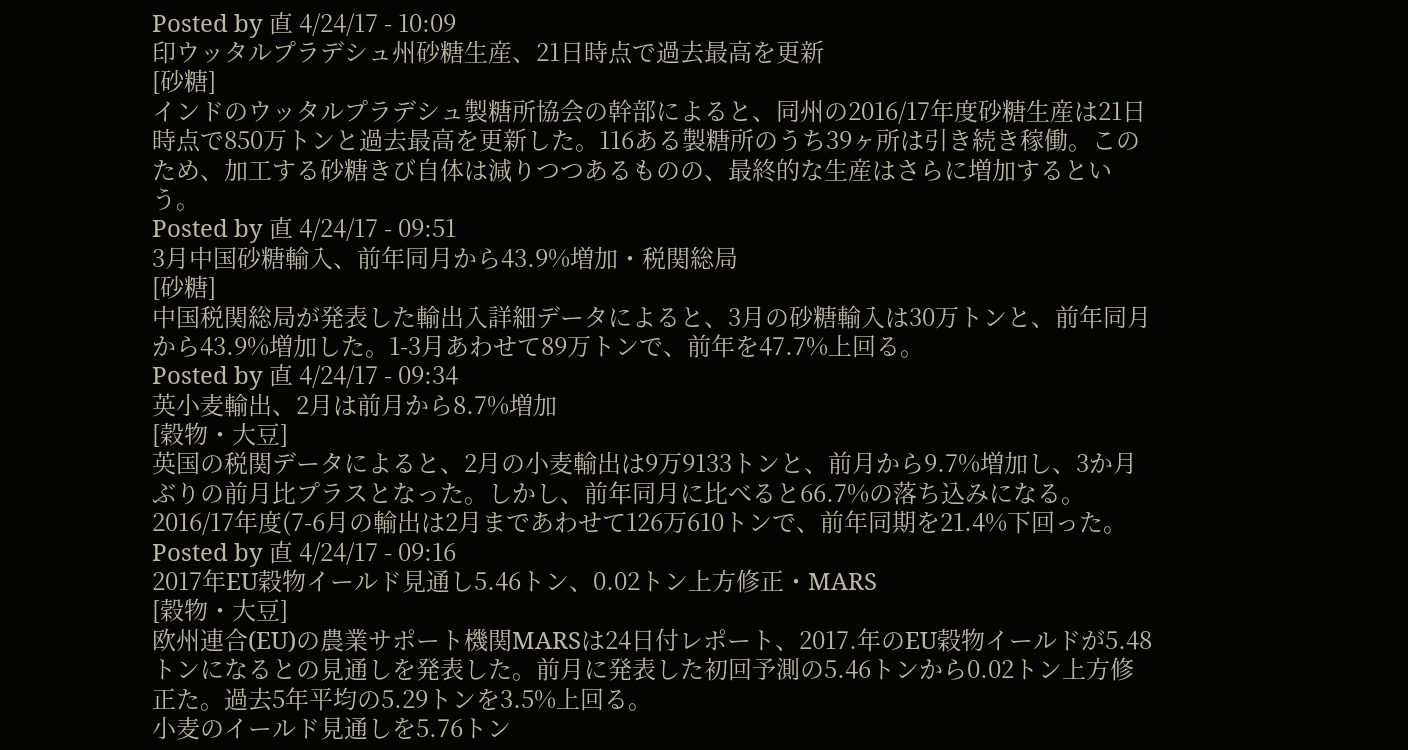Posted by 直 4/24/17 - 10:09
印ウッタルプラデシュ州砂糖生産、21日時点で過去最高を更新
[砂糖]
インドのウッタルプラデシュ製糖所協会の幹部によると、同州の2016/17年度砂糖生産は21日時点で850万トンと過去最高を更新した。116ある製糖所のうち39ヶ所は引き続き稼働。このため、加工する砂糖きび自体は減りつつあるものの、最終的な生産はさらに増加するという。
Posted by 直 4/24/17 - 09:51
3月中国砂糖輸入、前年同月から43.9%増加・税関総局
[砂糖]
中国税関総局が発表した輸出入詳細データによると、3月の砂糖輸入は30万トンと、前年同月から43.9%増加した。1-3月あわせて89万トンで、前年を47.7%上回る。
Posted by 直 4/24/17 - 09:34
英小麦輸出、2月は前月から8.7%増加
[穀物・大豆]
英国の税関データによると、2月の小麦輸出は9万9133トンと、前月から9.7%増加し、3か月ぶりの前月比プラスとなった。しかし、前年同月に比べると66.7%の落ち込みになる。2016/17年度(7-6月の輸出は2月まであわせて126万610トンで、前年同期を21.4%下回った。
Posted by 直 4/24/17 - 09:16
2017年EU穀物イールド見通し5.46トン、0.02トン上方修正・MARS
[穀物・大豆]
欧州連合(EU)の農業サポート機関MARSは24日付レポート、2017.年のEU穀物イールドが5.48トンになるとの見通しを発表した。前月に発表した初回予測の5.46トンから0.02トン上方修正た。過去5年平均の5.29トンを3.5%上回る。
小麦のイールド見通しを5.76トン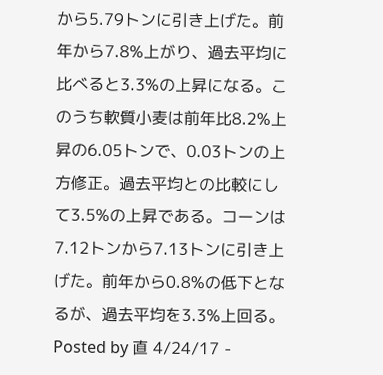から5.79トンに引き上げた。前年から7.8%上がり、過去平均に比べると3.3%の上昇になる。このうち軟質小麦は前年比8.2%上昇の6.05トンで、0.03トンの上方修正。過去平均との比較にして3.5%の上昇である。コーンは7.12トンから7.13トンに引き上げた。前年から0.8%の低下となるが、過去平均を3.3%上回る。
Posted by 直 4/24/17 -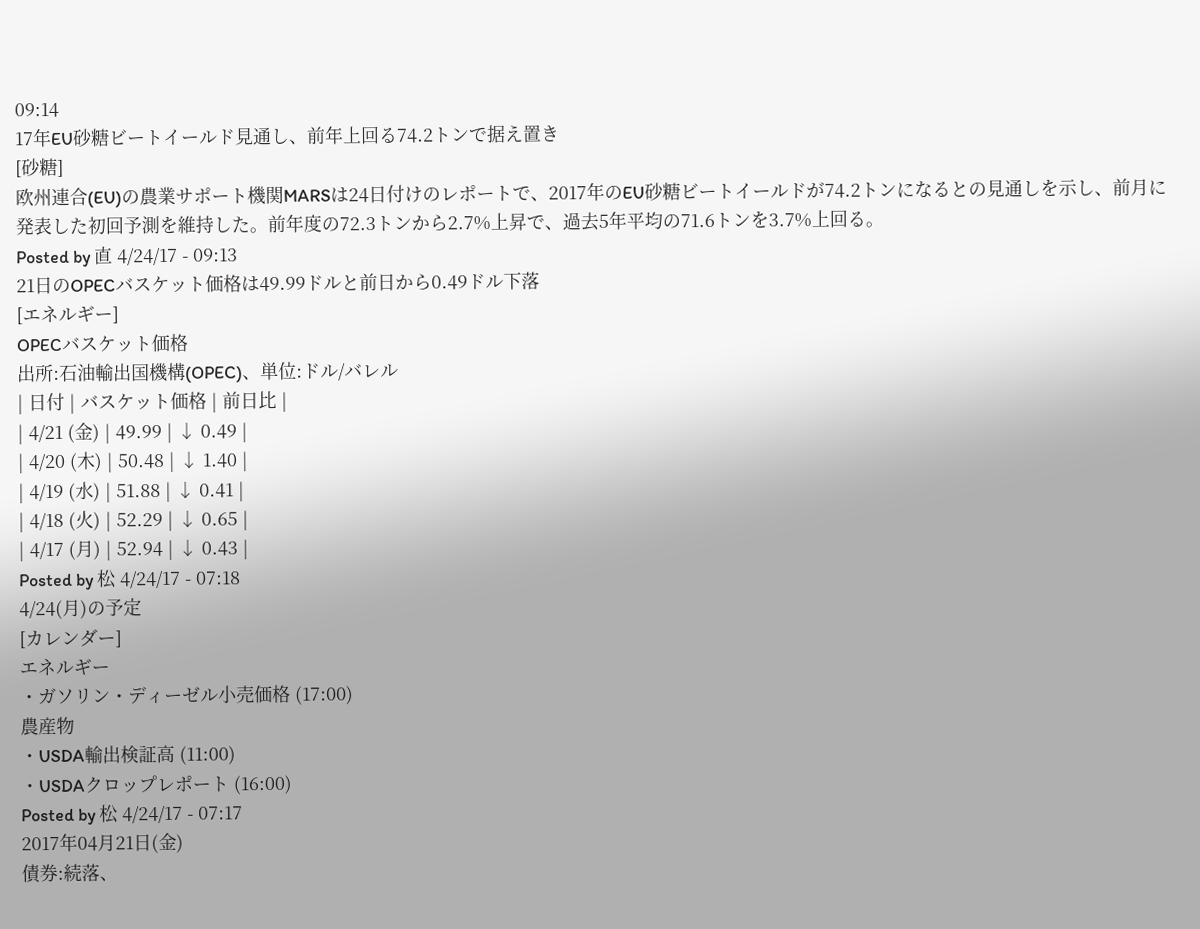09:14
17年EU砂糖ビートイールド見通し、前年上回る74.2トンで据え置き
[砂糖]
欧州連合(EU)の農業サポート機関MARSは24日付けのレポートで、2017年のEU砂糖ビートイールドが74.2トンになるとの見通しを示し、前月に発表した初回予測を維持した。前年度の72.3トンから2.7%上昇で、過去5年平均の71.6トンを3.7%上回る。
Posted by 直 4/24/17 - 09:13
21日のOPECバスケット価格は49.99ドルと前日から0.49ドル下落
[エネルギー]
OPECバスケット価格
出所:石油輸出国機構(OPEC)、単位:ドル/バレル
| 日付 | バスケット価格 | 前日比 |
| 4/21 (金) | 49.99 | ↓ 0.49 |
| 4/20 (木) | 50.48 | ↓ 1.40 |
| 4/19 (水) | 51.88 | ↓ 0.41 |
| 4/18 (火) | 52.29 | ↓ 0.65 |
| 4/17 (月) | 52.94 | ↓ 0.43 |
Posted by 松 4/24/17 - 07:18
4/24(月)の予定
[カレンダー]
エネルギー
・ガソリン・ディーゼル小売価格 (17:00)
農産物
・USDA輸出検証高 (11:00)
・USDAクロップレポート (16:00)
Posted by 松 4/24/17 - 07:17
2017年04月21日(金)
債券:続落、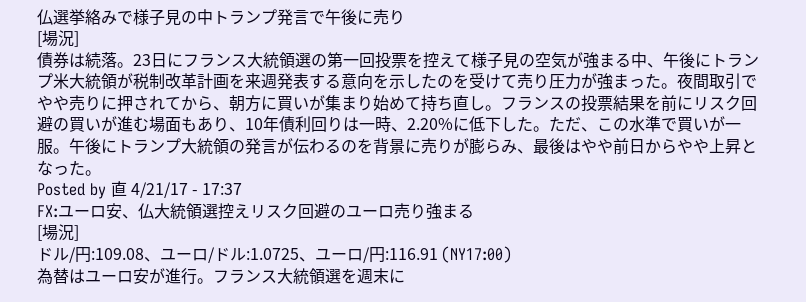仏選挙絡みで様子見の中トランプ発言で午後に売り
[場況]
債券は続落。23日にフランス大統領選の第一回投票を控えて様子見の空気が強まる中、午後にトランプ米大統領が税制改革計画を来週発表する意向を示したのを受けて売り圧力が強まった。夜間取引でやや売りに押されてから、朝方に買いが集まり始めて持ち直し。フランスの投票結果を前にリスク回避の買いが進む場面もあり、10年債利回りは一時、2.20%に低下した。ただ、この水準で買いが一服。午後にトランプ大統領の発言が伝わるのを背景に売りが膨らみ、最後はやや前日からやや上昇となった。
Posted by 直 4/21/17 - 17:37
FX:ユーロ安、仏大統領選控えリスク回避のユーロ売り強まる
[場況]
ドル/円:109.08、ユーロ/ドル:1.0725、ユーロ/円:116.91 (NY17:00)
為替はユーロ安が進行。フランス大統領選を週末に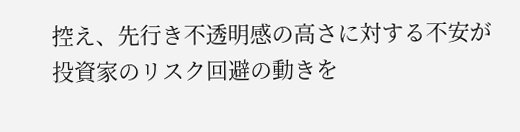控え、先行き不透明感の高さに対する不安が投資家のリスク回避の動きを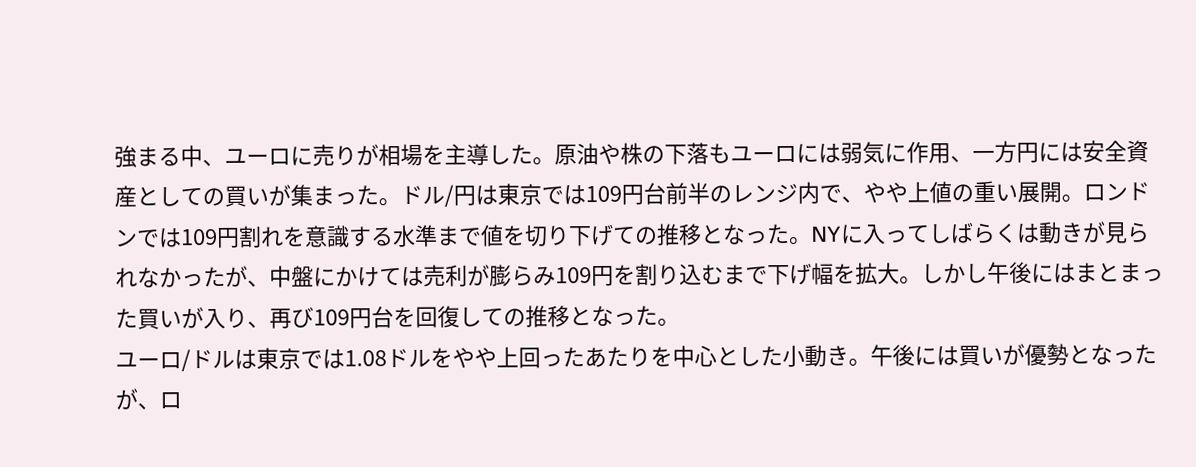強まる中、ユーロに売りが相場を主導した。原油や株の下落もユーロには弱気に作用、一方円には安全資産としての買いが集まった。ドル/円は東京では109円台前半のレンジ内で、やや上値の重い展開。ロンドンでは109円割れを意識する水準まで値を切り下げての推移となった。NYに入ってしばらくは動きが見られなかったが、中盤にかけては売利が膨らみ109円を割り込むまで下げ幅を拡大。しかし午後にはまとまった買いが入り、再び109円台を回復しての推移となった。
ユーロ/ドルは東京では1.08ドルをやや上回ったあたりを中心とした小動き。午後には買いが優勢となったが、ロ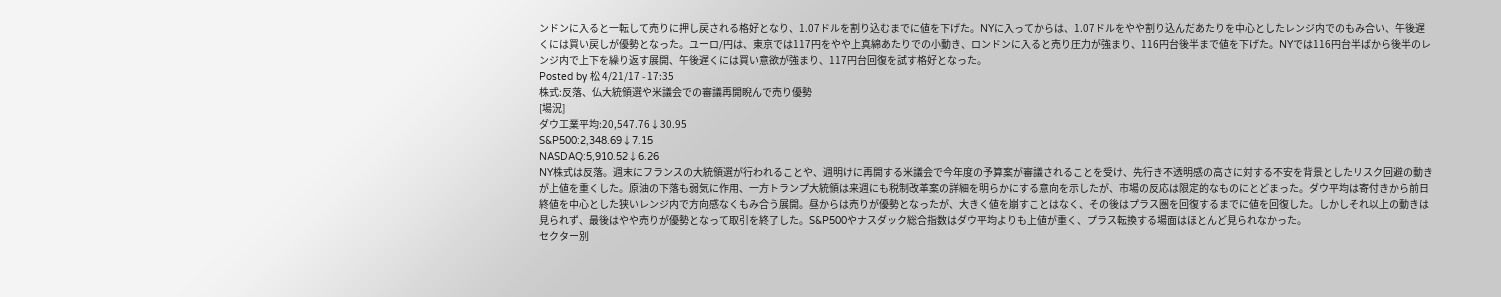ンドンに入ると一転して売りに押し戻される格好となり、1.07ドルを割り込むまでに値を下げた。NYに入ってからは、1.07ドルをやや割り込んだあたりを中心としたレンジ内でのもみ合い、午後遅くには買い戻しが優勢となった。ユーロ/円は、東京では117円をやや上真綿あたりでの小動き、ロンドンに入ると売り圧力が強まり、116円台後半まで値を下げた。NYでは116円台半ばから後半のレンジ内で上下を繰り返す展開、午後遅くには買い意欲が強まり、117円台回復を試す格好となった。
Posted by 松 4/21/17 - 17:35
株式:反落、仏大統領選や米議会での審議再開睨んで売り優勢
[場況]
ダウ工業平均:20,547.76↓30.95
S&P500:2,348.69↓7.15
NASDAQ:5,910.52↓6.26
NY株式は反落。週末にフランスの大統領選が行われることや、週明けに再開する米議会で今年度の予算案が審議されることを受け、先行き不透明感の高さに対する不安を背景としたリスク回避の動きが上値を重くした。原油の下落も弱気に作用、一方トランプ大統領は来週にも税制改革案の詳細を明らかにする意向を示したが、市場の反応は限定的なものにとどまった。ダウ平均は寄付きから前日終値を中心とした狭いレンジ内で方向感なくもみ合う展開。昼からは売りが優勢となったが、大きく値を崩すことはなく、その後はプラス圏を回復するまでに値を回復した。しかしそれ以上の動きは見られず、最後はやや売りが優勢となって取引を終了した。S&P500やナスダック総合指数はダウ平均よりも上値が重く、プラス転換する場面はほとんど見られなかった。
セクター別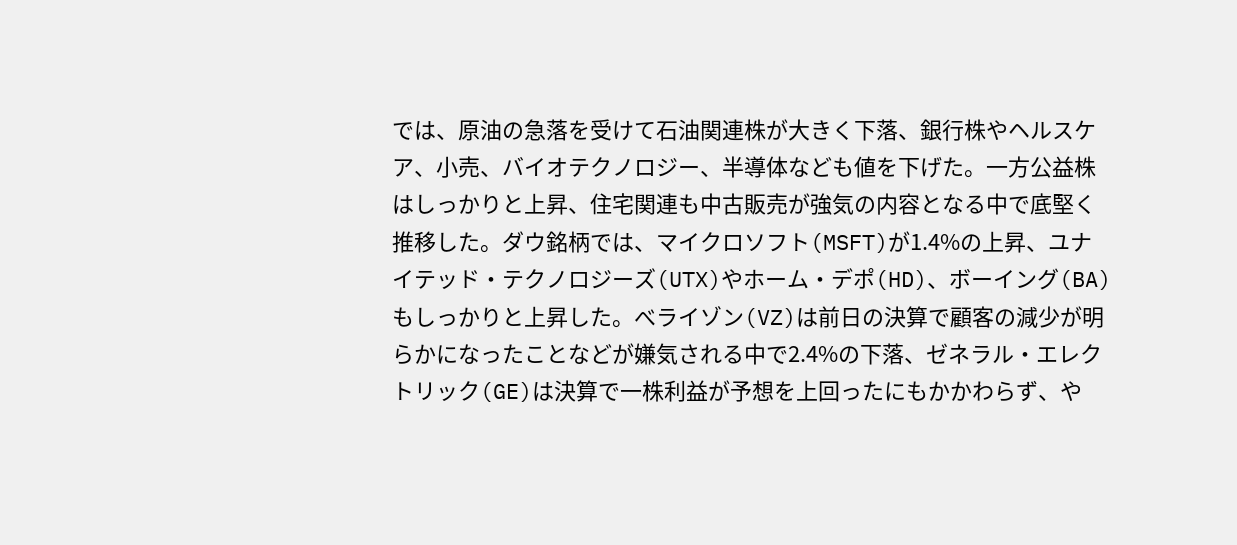では、原油の急落を受けて石油関連株が大きく下落、銀行株やヘルスケア、小売、バイオテクノロジー、半導体なども値を下げた。一方公益株はしっかりと上昇、住宅関連も中古販売が強気の内容となる中で底堅く推移した。ダウ銘柄では、マイクロソフト(MSFT)が1.4%の上昇、ユナイテッド・テクノロジーズ(UTX)やホーム・デポ(HD)、ボーイング(BA)もしっかりと上昇した。べライゾン(VZ)は前日の決算で顧客の減少が明らかになったことなどが嫌気される中で2.4%の下落、ゼネラル・エレクトリック(GE)は決算で一株利益が予想を上回ったにもかかわらず、や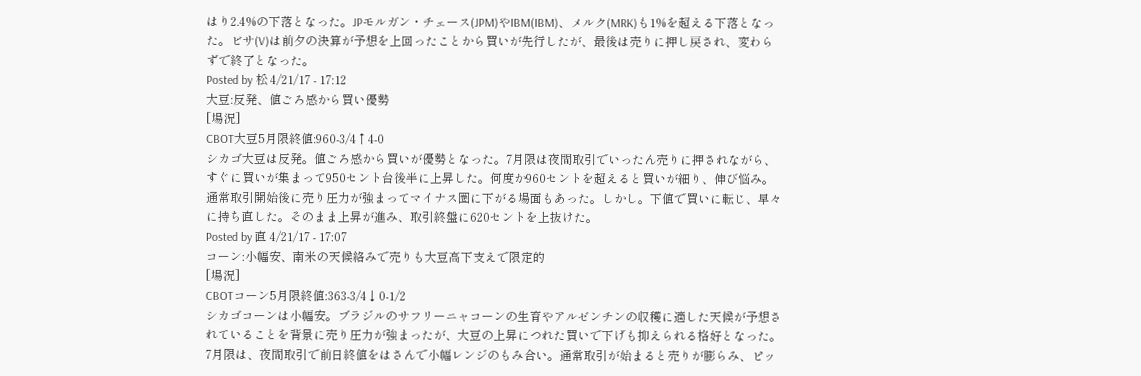はり2.4%の下落となった。JPモルガン・チェース(JPM)やIBM(IBM)、メルク(MRK)も1%を超える下落となった。ビサ(V)は前夕の決算が予想を上回ったことから買いが先行したが、最後は売りに押し戻され、変わらずで終了となった。
Posted by 松 4/21/17 - 17:12
大豆:反発、値ごろ感から買い優勢
[場況]
CBOT大豆5月限終値:960-3/4↑4-0
シカゴ大豆は反発。値ごろ感から買いが優勢となった。7月限は夜間取引でいったん売りに押されながら、すぐに買いが集まって950セント台後半に上昇した。何度か960セントを超えると買いが細り、伸び悩み。通常取引開始後に売り圧力が強まってマイナス圏に下がる場面もあった。しかし。下値で買いに転じ、早々に持ち直した。そのまま上昇が進み、取引終盤に620セントを上抜けた。
Posted by 直 4/21/17 - 17:07
コーン:小幅安、南米の天候絡みで売りも大豆高下支えで限定的
[場況]
CBOTコーン5月限終値:363-3/4↓0-1/2
シカゴコーンは小幅安。ブラジルのサフリーニャコーンの生育やアルゼンチンの収穫に適した天候が予想されていることを背景に売り圧力が強まったが、大豆の上昇につれた買いで下げも抑えられる格好となった。7月限は、夜間取引で前日終値をはさんで小幅レンジのもみ合い。通常取引が始まると売りが膨らみ、ピッ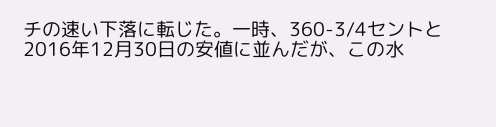チの速い下落に転じた。一時、360-3/4セントと2016年12月30日の安値に並んだが、この水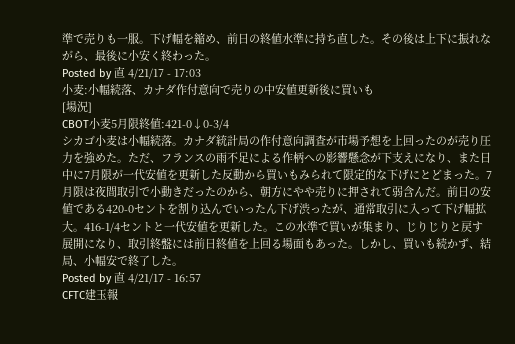準で売りも一服。下げ幅を縮め、前日の終値水準に持ち直した。その後は上下に振れながら、最後に小安く終わった。
Posted by 直 4/21/17 - 17:03
小麦:小幅続落、カナダ作付意向で売りの中安値更新後に買いも
[場況]
CBOT小麦5月限終値:421-0↓0-3/4
シカゴ小麦は小幅続落。カナダ統計局の作付意向調査が市場予想を上回ったのが売り圧力を強めた。ただ、フランスの雨不足による作柄への影響懸念が下支えになり、また日中に7月限が一代安値を更新した反動から買いもみられて限定的な下げにとどまった。7月限は夜間取引で小動きだったのから、朝方にやや売りに押されて弱含んだ。前日の安値である420-0セントを割り込んでいったん下げ渋ったが、通常取引に入って下げ幅拡大。416-1/4セントと一代安値を更新した。この水準で買いが集まり、じりじりと戻す展開になり、取引終盤には前日終値を上回る場面もあった。しかし、買いも続かず、結局、小幅安で終了した。
Posted by 直 4/21/17 - 16:57
CFTC建玉報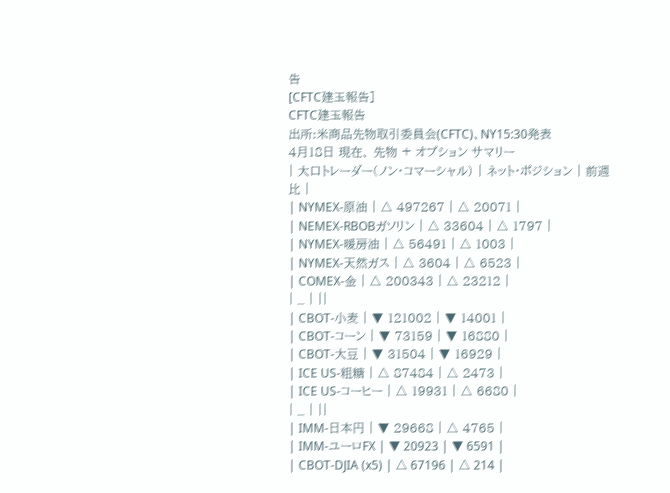告
[CFTC建玉報告]
CFTC建玉報告
出所:米商品先物取引委員会(CFTC)、NY15:30発表
4月18日 現在、 先物 + オプション サマリー
| 大口トレーダー(ノン・コマーシャル) | ネット・ポジション | 前週比 |
| NYMEX-原油 | △ 497267 | △ 20071 |
| NEMEX-RBOBガソリン | △ 33604 | △ 1797 |
| NYMEX-暖房油 | △ 56491 | △ 1003 |
| NYMEX-天然ガス | △ 3604 | △ 6523 |
| COMEX-金 | △ 200343 | △ 23212 |
| _ | ||
| CBOT-小麦 | ▼ 121002 | ▼ 14001 |
| CBOT-コーン | ▼ 73159 | ▼ 16880 |
| CBOT-大豆 | ▼ 31504 | ▼ 16929 |
| ICE US-粗糖 | △ 87484 | △ 2473 |
| ICE US-コーヒー | △ 19931 | △ 6680 |
| _ | ||
| IMM-日本円 | ▼ 29668 | △ 4765 |
| IMM-ユーロFX | ▼ 20923 | ▼ 6591 |
| CBOT-DJIA (x5) | △ 67196 | △ 214 |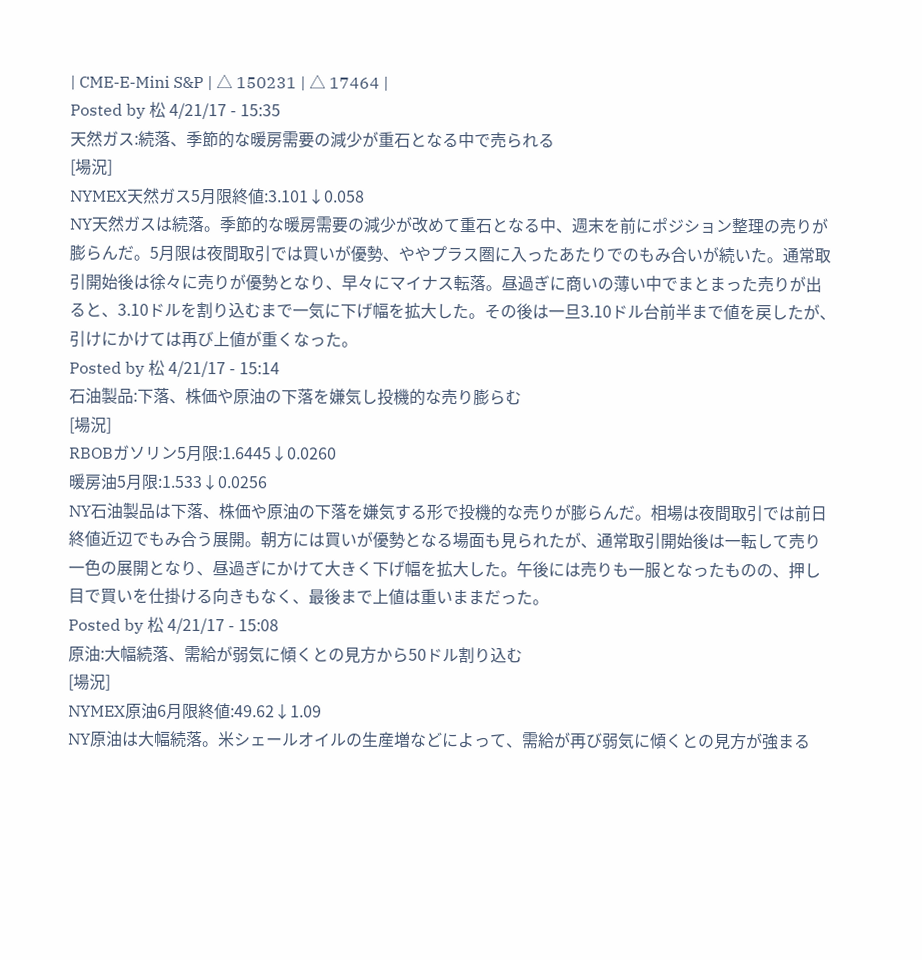| CME-E-Mini S&P | △ 150231 | △ 17464 |
Posted by 松 4/21/17 - 15:35
天然ガス:続落、季節的な暖房需要の減少が重石となる中で売られる
[場況]
NYMEX天然ガス5月限終値:3.101↓0.058
NY天然ガスは続落。季節的な暖房需要の減少が改めて重石となる中、週末を前にポジション整理の売りが膨らんだ。5月限は夜間取引では買いが優勢、ややプラス圏に入ったあたりでのもみ合いが続いた。通常取引開始後は徐々に売りが優勢となり、早々にマイナス転落。昼過ぎに商いの薄い中でまとまった売りが出ると、3.10ドルを割り込むまで一気に下げ幅を拡大した。その後は一旦3.10ドル台前半まで値を戻したが、引けにかけては再び上値が重くなった。
Posted by 松 4/21/17 - 15:14
石油製品:下落、株価や原油の下落を嫌気し投機的な売り膨らむ
[場況]
RBOBガソリン5月限:1.6445↓0.0260
暖房油5月限:1.533↓0.0256
NY石油製品は下落、株価や原油の下落を嫌気する形で投機的な売りが膨らんだ。相場は夜間取引では前日終値近辺でもみ合う展開。朝方には買いが優勢となる場面も見られたが、通常取引開始後は一転して売り一色の展開となり、昼過ぎにかけて大きく下げ幅を拡大した。午後には売りも一服となったものの、押し目で買いを仕掛ける向きもなく、最後まで上値は重いままだった。
Posted by 松 4/21/17 - 15:08
原油:大幅続落、需給が弱気に傾くとの見方から50ドル割り込む
[場況]
NYMEX原油6月限終値:49.62↓1.09
NY原油は大幅続落。米シェールオイルの生産増などによって、需給が再び弱気に傾くとの見方が強まる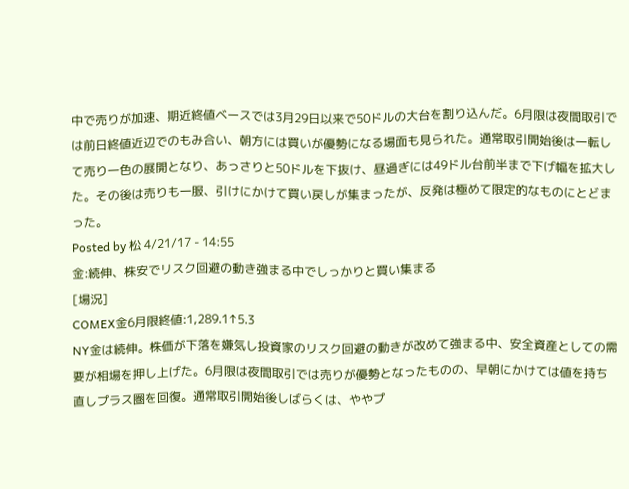中で売りが加速、期近終値ベースでは3月29日以来で50ドルの大台を割り込んだ。6月限は夜間取引では前日終値近辺でのもみ合い、朝方には買いが優勢になる場面も見られた。通常取引開始後は一転して売り一色の展開となり、あっさりと50ドルを下抜け、昼過ぎには49ドル台前半まで下げ幅を拡大した。その後は売りも一服、引けにかけて買い戻しが集まったが、反発は極めて限定的なものにとどまった。
Posted by 松 4/21/17 - 14:55
金:続伸、株安でリスク回避の動き強まる中でしっかりと買い集まる
[場況]
COMEX金6月限終値:1,289.1↑5.3
NY金は続伸。株価が下落を嫌気し投資家のリスク回避の動きが改めて強まる中、安全資産としての需要が相場を押し上げた。6月限は夜間取引では売りが優勢となったものの、早朝にかけては値を持ち直しプラス圏を回復。通常取引開始後しばらくは、ややプ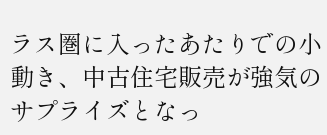ラス圏に入ったあたりでの小動き、中古住宅販売が強気のサプライズとなっ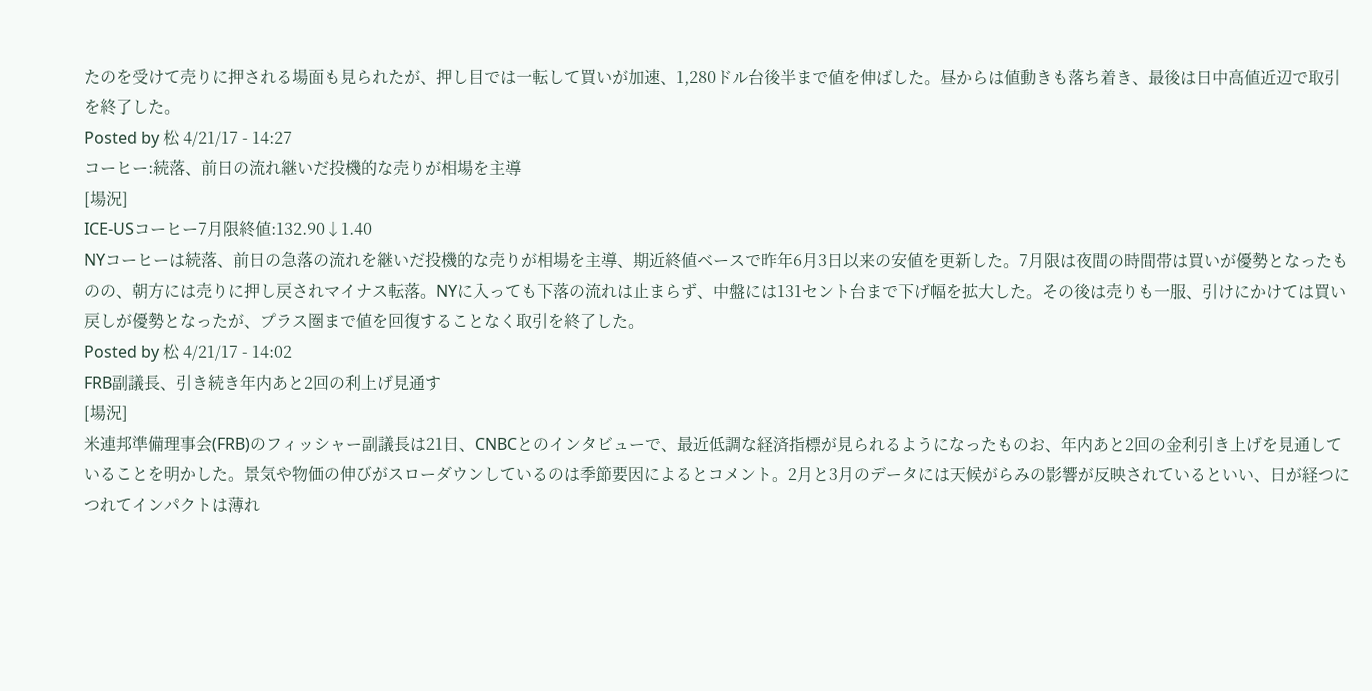たのを受けて売りに押される場面も見られたが、押し目では一転して買いが加速、1,280ドル台後半まで値を伸ばした。昼からは値動きも落ち着き、最後は日中高値近辺で取引を終了した。
Posted by 松 4/21/17 - 14:27
コーヒー:続落、前日の流れ継いだ投機的な売りが相場を主導
[場況]
ICE-USコーヒー7月限終値:132.90↓1.40
NYコーヒーは続落、前日の急落の流れを継いだ投機的な売りが相場を主導、期近終値ベースで昨年6月3日以来の安値を更新した。7月限は夜間の時間帯は買いが優勢となったものの、朝方には売りに押し戻されマイナス転落。NYに入っても下落の流れは止まらず、中盤には131セント台まで下げ幅を拡大した。その後は売りも一服、引けにかけては買い戻しが優勢となったが、プラス圏まで値を回復することなく取引を終了した。
Posted by 松 4/21/17 - 14:02
FRB副議長、引き続き年内あと2回の利上げ見通す
[場況]
米連邦準備理事会(FRB)のフィッシャー副議長は21日、CNBCとのインタビューで、最近低調な経済指標が見られるようになったものお、年内あと2回の金利引き上げを見通していることを明かした。景気や物価の伸びがスローダウンしているのは季節要因によるとコメント。2月と3月のデータには天候がらみの影響が反映されているといい、日が経つにつれてインパクトは薄れ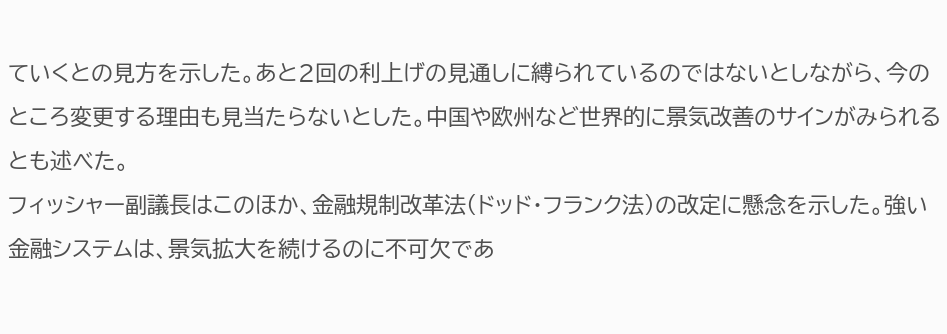ていくとの見方を示した。あと2回の利上げの見通しに縛られているのではないとしながら、今のところ変更する理由も見当たらないとした。中国や欧州など世界的に景気改善のサインがみられるとも述べた。
フィッシャー副議長はこのほか、金融規制改革法(ドッド・フランク法)の改定に懸念を示した。強い金融システムは、景気拡大を続けるのに不可欠であ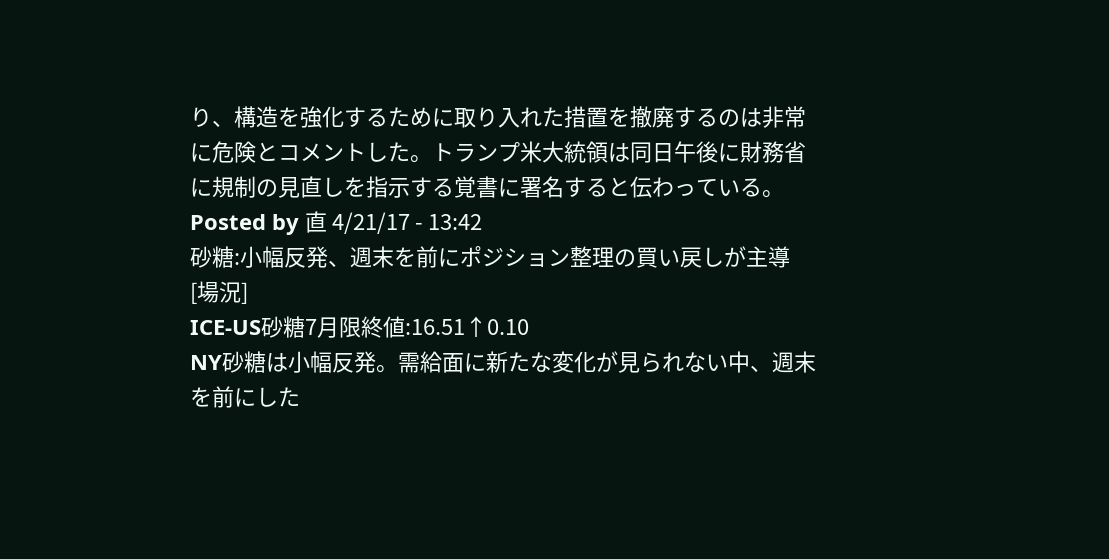り、構造を強化するために取り入れた措置を撤廃するのは非常に危険とコメントした。トランプ米大統領は同日午後に財務省に規制の見直しを指示する覚書に署名すると伝わっている。
Posted by 直 4/21/17 - 13:42
砂糖:小幅反発、週末を前にポジション整理の買い戻しが主導
[場況]
ICE-US砂糖7月限終値:16.51↑0.10
NY砂糖は小幅反発。需給面に新たな変化が見られない中、週末を前にした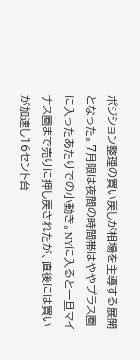ポジション整理の買い戻しが相場を主導する展開となった。7月限は夜間の時間帯はややプラス圏に入ったあたりでの小動き。NYに入ると一旦マイナス圏まで売りに押し戻されたが、直後には買いが加速し16セント台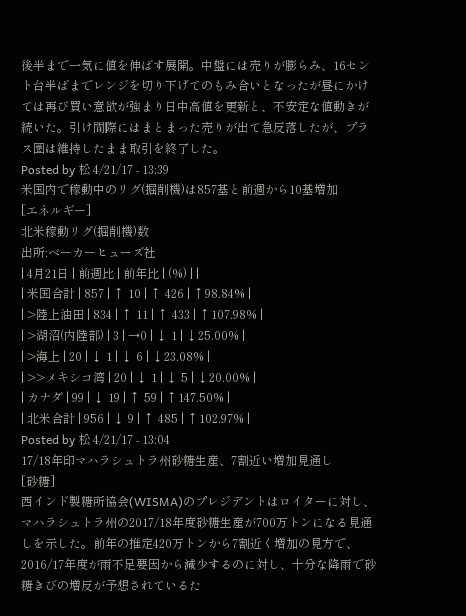後半まで一気に値を伸ばす展開。中盤には売りが膨らみ、16セント台半ばまでレンジを切り下げてのもみ合いとなったが昼にかけては再び買い意欲が強まり日中高値を更新と、不安定な値動きが続いた。引け間際にはまとまった売りが出て急反落したが、プラス圏は維持したまま取引を終了した。
Posted by 松 4/21/17 - 13:39
米国内で稼動中のリグ(掘削機)は857基と前週から10基増加
[エネルギー]
北米稼動リグ(掘削機)数
出所:ベーカーヒューズ社
| 4月21日 | 前週比 | 前年比 | (%) | |
| 米国合計 | 857 | ↑ 10 | ↑ 426 | ↑98.84% |
| >陸上油田 | 834 | ↑ 11 | ↑ 433 | ↑107.98% |
| >湖沼(内陸部) | 3 | →0 | ↓ 1 | ↓25.00% |
| >海上 | 20 | ↓ 1 | ↓ 6 | ↓23.08% |
| >>メキシコ湾 | 20 | ↓ 1 | ↓ 5 | ↓20.00% |
| カナダ | 99 | ↓ 19 | ↑ 59 | ↑147.50% |
| 北米合計 | 956 | ↓ 9 | ↑ 485 | ↑102.97% |
Posted by 松 4/21/17 - 13:04
17/18年印マハラシュトラ州砂糖生産、7割近い増加見通し
[砂糖]
西インド製糖所協会(WISMA)のプレジデントはロイターに対し、マハラシュトラ州の2017/18年度砂糖生産が700万トンになる見通しを示した。前年の推定420万トンから7割近く増加の見方で、2016/17年度が雨不足要因から減少するのに対し、十分な降雨で砂糖きびの増反が予想されているた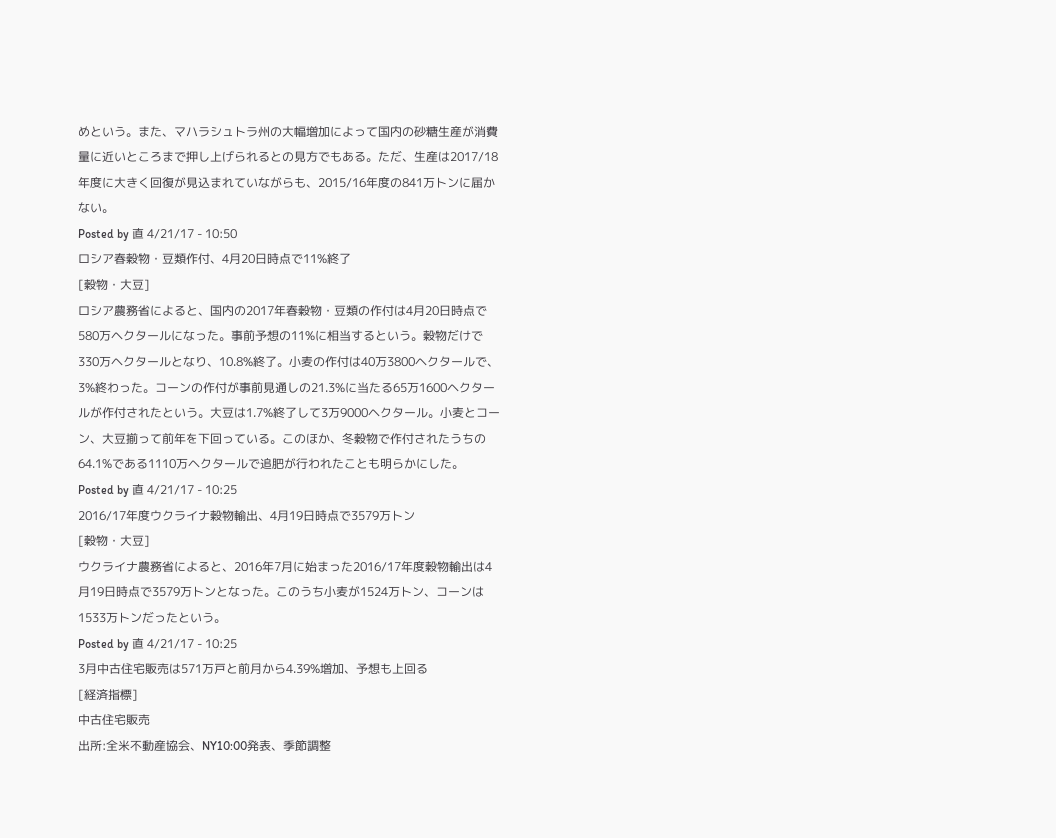めという。また、マハラシュトラ州の大幅増加によって国内の砂糖生産が消費量に近いところまで押し上げられるとの見方でもある。ただ、生産は2017/18年度に大きく回復が見込まれていながらも、2015/16年度の841万トンに届かない。
Posted by 直 4/21/17 - 10:50
ロシア春穀物・豆類作付、4月20日時点で11%終了
[穀物・大豆]
ロシア農務省によると、国内の2017年春穀物・豆類の作付は4月20日時点で580万ヘクタールになった。事前予想の11%に相当するという。穀物だけで330万ヘクタールとなり、10.8%終了。小麦の作付は40万3800ヘクタールで、3%終わった。コーンの作付が事前見通しの21.3%に当たる65万1600ヘクタールが作付されたという。大豆は1.7%終了して3万9000ヘクタール。小麦とコーン、大豆揃って前年を下回っている。このほか、冬穀物で作付されたうちの64.1%である1110万ヘクタールで追肥が行われたことも明らかにした。
Posted by 直 4/21/17 - 10:25
2016/17年度ウクライナ穀物輸出、4月19日時点で3579万トン
[穀物・大豆]
ウクライナ農務省によると、2016年7月に始まった2016/17年度穀物輸出は4月19日時点で3579万トンとなった。このうち小麦が1524万トン、コーンは1533万トンだったという。
Posted by 直 4/21/17 - 10:25
3月中古住宅販売は571万戸と前月から4.39%増加、予想も上回る
[経済指標]
中古住宅販売
出所:全米不動産協会、NY10:00発表、季節調整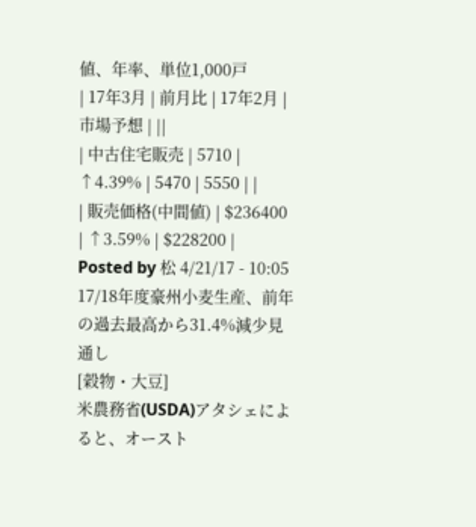値、年率、単位1,000戸
| 17年3月 | 前月比 | 17年2月 | 市場予想 | ||
| 中古住宅販売 | 5710 | ↑4.39% | 5470 | 5550 | |
| 販売価格(中間値) | $236400 | ↑3.59% | $228200 |
Posted by 松 4/21/17 - 10:05
17/18年度豪州小麦生産、前年の過去最高から31.4%減少見通し
[穀物・大豆]
米農務省(USDA)アタシェによると、オースト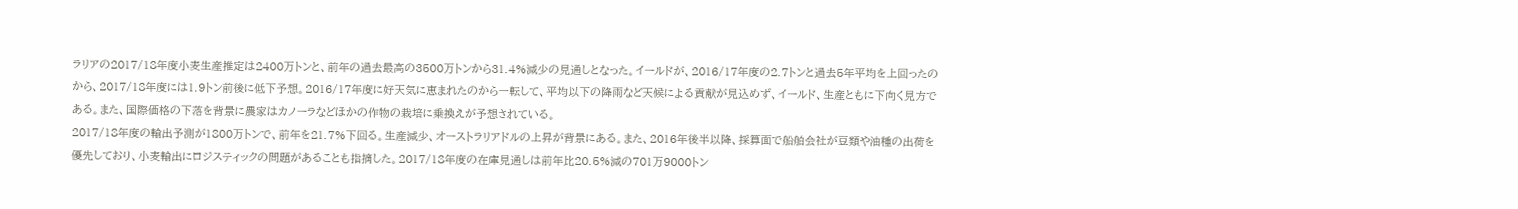ラリアの2017/18年度小麦生産推定は2400万トンと、前年の過去最高の3500万トンから31.4%減少の見通しとなった。イールドが、2016/17年度の2.7トンと過去5年平均を上回ったのから、2017/18年度には1.9トン前後に低下予想。2016/17年度に好天気に恵まれたのから一転して、平均以下の降雨など天候による貢献が見込めず、イールド、生産ともに下向く見方である。また、国際価格の下落を背景に農家はカノーラなどほかの作物の栽培に乗換えが予想されている。
2017/18年度の輸出予測が1800万トンで、前年を21.7%下回る。生産減少、オーストラリアドルの上昇が背景にある。また、2016年後半以降、採算面で船舶会社が豆類や油種の出荷を優先しており、小麦輸出にロジスティックの問題があることも指摘した。2017/18年度の在庫見通しは前年比20.5%減の701万9000トン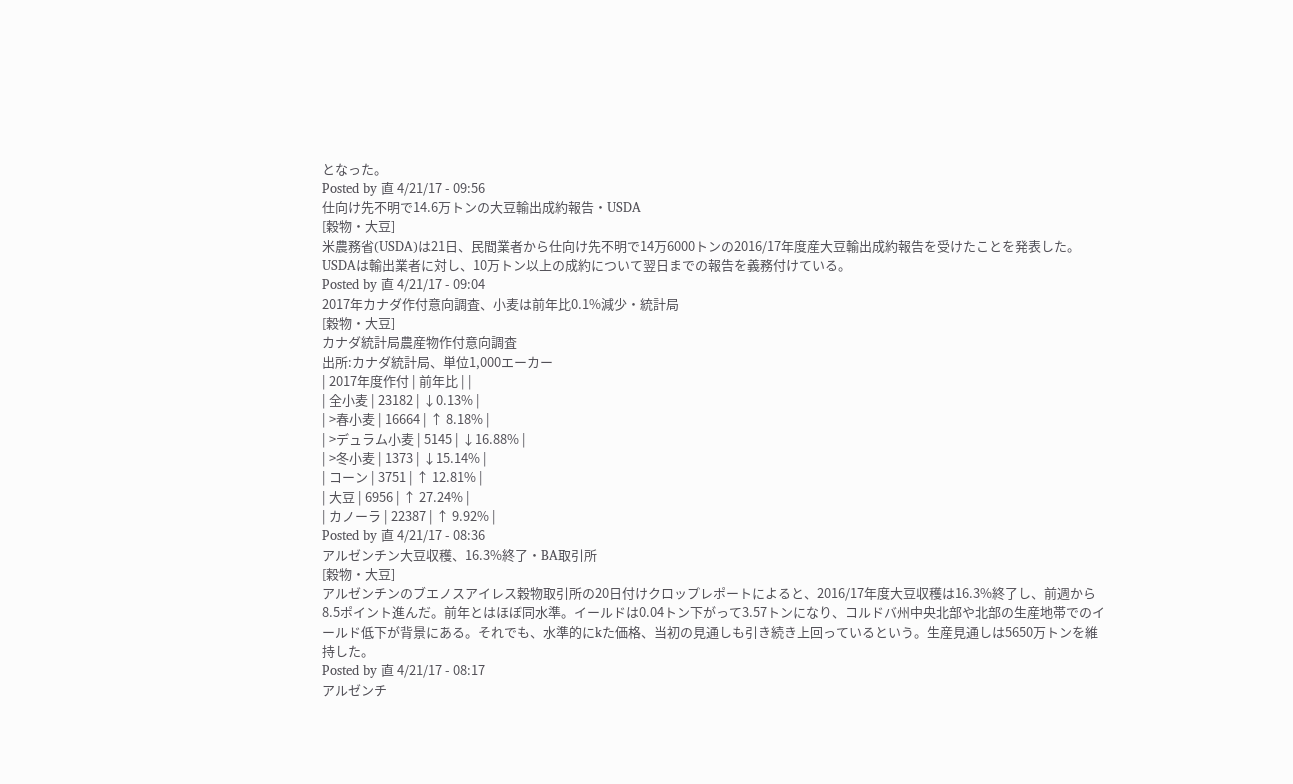となった。
Posted by 直 4/21/17 - 09:56
仕向け先不明で14.6万トンの大豆輸出成約報告・USDA
[穀物・大豆]
米農務省(USDA)は21日、民間業者から仕向け先不明で14万6000トンの2016/17年度産大豆輸出成約報告を受けたことを発表した。USDAは輸出業者に対し、10万トン以上の成約について翌日までの報告を義務付けている。
Posted by 直 4/21/17 - 09:04
2017年カナダ作付意向調査、小麦は前年比0.1%減少・統計局
[穀物・大豆]
カナダ統計局農産物作付意向調査
出所:カナダ統計局、単位1,000エーカー
| 2017年度作付 | 前年比 | |
| 全小麦 | 23182 | ↓0.13% |
| >春小麦 | 16664 | ↑ 8.18% |
| >デュラム小麦 | 5145 | ↓16.88% |
| >冬小麦 | 1373 | ↓15.14% |
| コーン | 3751 | ↑ 12.81% |
| 大豆 | 6956 | ↑ 27.24% |
| カノーラ | 22387 | ↑ 9.92% |
Posted by 直 4/21/17 - 08:36
アルゼンチン大豆収穫、16.3%終了・BA取引所
[穀物・大豆]
アルゼンチンのブエノスアイレス穀物取引所の20日付けクロップレポートによると、2016/17年度大豆収穫は16.3%終了し、前週から8.5ポイント進んだ。前年とはほぼ同水準。イールドは0.04トン下がって3.57トンになり、コルドバ州中央北部や北部の生産地帯でのイールド低下が背景にある。それでも、水準的にkた価格、当初の見通しも引き続き上回っているという。生産見通しは5650万トンを維持した。
Posted by 直 4/21/17 - 08:17
アルゼンチ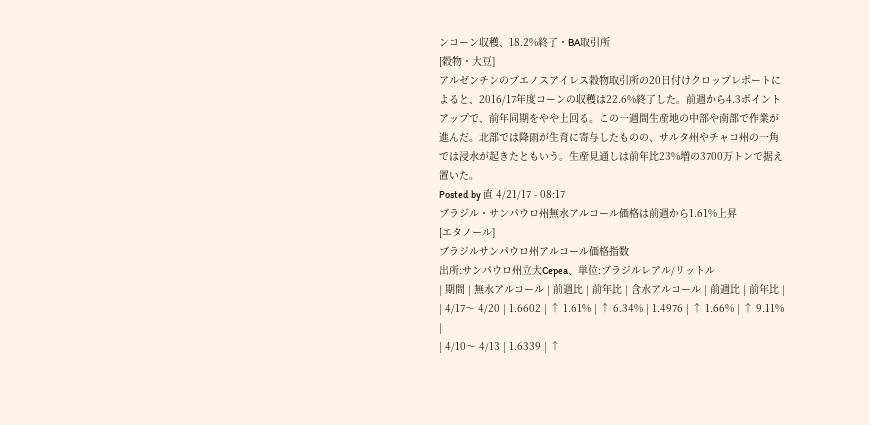ンコーン収穫、18.2%終了・BA取引所
[穀物・大豆]
アルゼンチンのブエノスアイレス穀物取引所の20日付けクロップレポートによると、2016/17年度コーンの収穫は22.6%終了した。前週から4.3ポイントアップで、前年同期をやや上回る。この一週間生産地の中部や南部で作業が進んだ。北部では降雨が生育に寄与したものの、サルタ州やチャコ州の一角では浸水が起きたともいう。生産見通しは前年比23%増の3700万トンで据え置いた。
Posted by 直 4/21/17 - 08:17
ブラジル・サンパウロ州無水アルコール価格は前週から1.61%上昇
[エタノール]
ブラジルサンパウロ州アルコール価格指数
出所:サンパウロ州立大Cepea、単位:ブラジルレアル/リットル
| 期間 | 無水アルコール | 前週比 | 前年比 | 含水アルコール | 前週比 | 前年比 |
| 4/17〜 4/20 | 1.6602 | ↑ 1.61% | ↑ 6.34% | 1.4976 | ↑ 1.66% | ↑ 9.11% |
| 4/10〜 4/13 | 1.6339 | ↑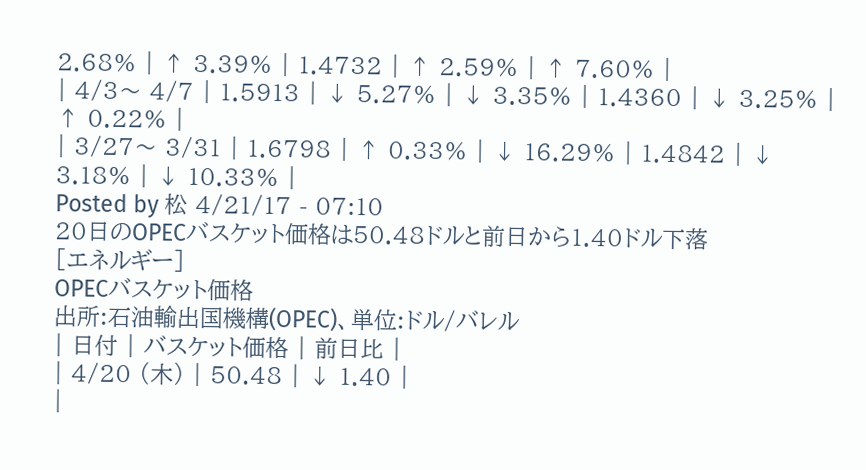2.68% | ↑ 3.39% | 1.4732 | ↑ 2.59% | ↑ 7.60% |
| 4/3〜 4/7 | 1.5913 | ↓ 5.27% | ↓ 3.35% | 1.4360 | ↓ 3.25% | ↑ 0.22% |
| 3/27〜 3/31 | 1.6798 | ↑ 0.33% | ↓ 16.29% | 1.4842 | ↓ 3.18% | ↓ 10.33% |
Posted by 松 4/21/17 - 07:10
20日のOPECバスケット価格は50.48ドルと前日から1.40ドル下落
[エネルギー]
OPECバスケット価格
出所:石油輸出国機構(OPEC)、単位:ドル/バレル
| 日付 | バスケット価格 | 前日比 |
| 4/20 (木) | 50.48 | ↓ 1.40 |
|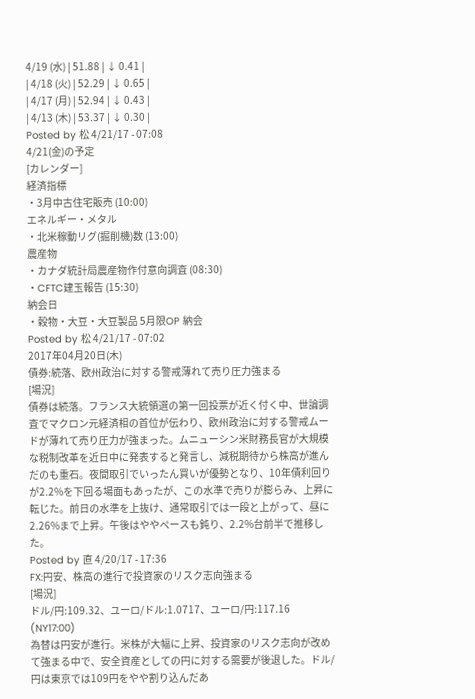4/19 (水) | 51.88 | ↓ 0.41 |
| 4/18 (火) | 52.29 | ↓ 0.65 |
| 4/17 (月) | 52.94 | ↓ 0.43 |
| 4/13 (木) | 53.37 | ↓ 0.30 |
Posted by 松 4/21/17 - 07:08
4/21(金)の予定
[カレンダー]
経済指標
・3月中古住宅販売 (10:00)
エネルギー・メタル
・北米稼動リグ(掘削機)数 (13:00)
農産物
・カナダ統計局農産物作付意向調査 (08:30)
・CFTC建玉報告 (15:30)
納会日
・穀物・大豆・大豆製品 5月限OP 納会
Posted by 松 4/21/17 - 07:02
2017年04月20日(木)
債券:続落、欧州政治に対する警戒薄れて売り圧力強まる
[場況]
債券は続落。フランス大統領選の第一回投票が近く付く中、世論調査でマクロン元経済相の首位が伝わり、欧州政治に対する警戒ムードが薄れて売り圧力が強まった。ムニューシン米財務長官が大規模な税制改革を近日中に発表すると発言し、減税期待から株高が進んだのも重石。夜間取引でいったん買いが優勢となり、10年債利回りが2.2%を下回る場面もあったが、この水準で売りが膨らみ、上昇に転じた。前日の水準を上抜け、通常取引では一段と上がって、昼に2.26%まで上昇。午後はややペースも鈍り、2.2%台前半で推移した。
Posted by 直 4/20/17 - 17:36
FX:円安、株高の進行で投資家のリスク志向強まる
[場況]
ドル/円:109.32、ユーロ/ドル:1.0717、ユーロ/円:117.16 (NY17:00)
為替は円安が進行。米株が大幅に上昇、投資家のリスク志向が改めて強まる中で、安全資産としての円に対する需要が後退した。ドル/円は東京では109円をやや割り込んだあ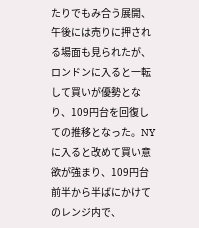たりでもみ合う展開、午後には売りに押される場面も見られたが、ロンドンに入ると一転して買いが優勢となり、109円台を回復しての推移となった。NYに入ると改めて買い意欲が強まり、109円台前半から半ばにかけてのレンジ内で、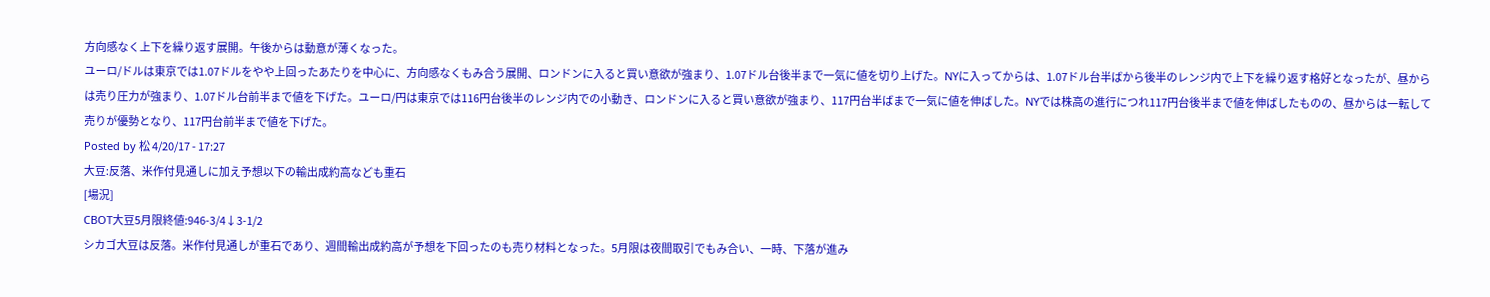方向感なく上下を繰り返す展開。午後からは動意が薄くなった。
ユーロ/ドルは東京では1.07ドルをやや上回ったあたりを中心に、方向感なくもみ合う展開、ロンドンに入ると買い意欲が強まり、1.07ドル台後半まで一気に値を切り上げた。NYに入ってからは、1.07ドル台半ばから後半のレンジ内で上下を繰り返す格好となったが、昼からは売り圧力が強まり、1.07ドル台前半まで値を下げた。ユーロ/円は東京では116円台後半のレンジ内での小動き、ロンドンに入ると買い意欲が強まり、117円台半ばまで一気に値を伸ばした。NYでは株高の進行につれ117円台後半まで値を伸ばしたものの、昼からは一転して売りが優勢となり、117円台前半まで値を下げた。
Posted by 松 4/20/17 - 17:27
大豆:反落、米作付見通しに加え予想以下の輸出成約高なども重石
[場況]
CBOT大豆5月限終値:946-3/4↓3-1/2
シカゴ大豆は反落。米作付見通しが重石であり、週間輸出成約高が予想を下回ったのも売り材料となった。5月限は夜間取引でもみ合い、一時、下落が進み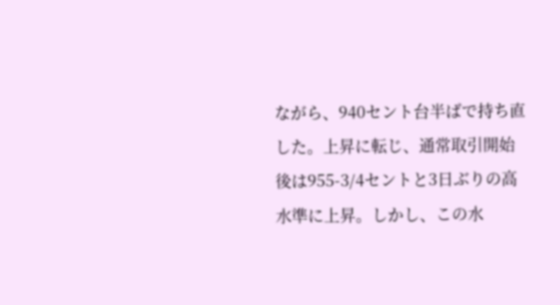ながら、940セント台半ばで持ち直した。上昇に転じ、通常取引開始後は955-3/4セントと3日ぶりの高水準に上昇。しかし、この水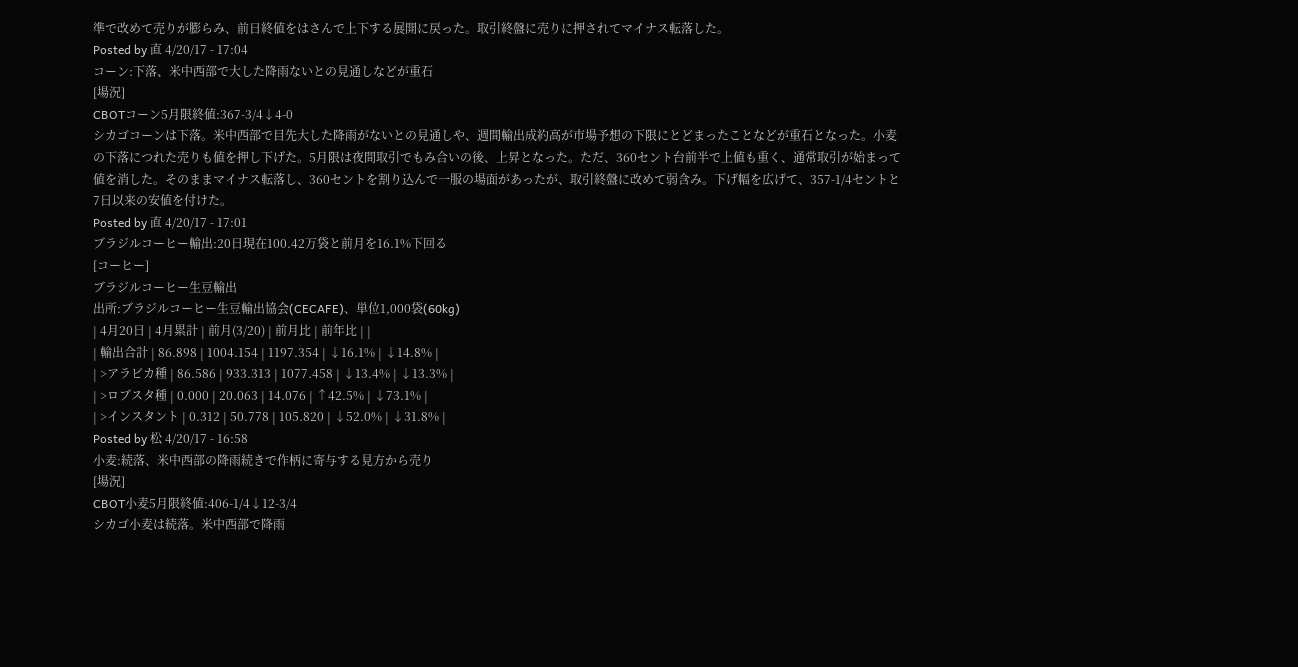準で改めて売りが膨らみ、前日終値をはさんで上下する展開に戻った。取引終盤に売りに押されてマイナス転落した。
Posted by 直 4/20/17 - 17:04
コーン:下落、米中西部で大した降雨ないとの見通しなどが重石
[場況]
CBOTコーン5月限終値:367-3/4↓4-0
シカゴコーンは下落。米中西部で目先大した降雨がないとの見通しや、週間輸出成約高が市場予想の下限にとどまったことなどが重石となった。小麦の下落につれた売りも値を押し下げた。5月限は夜間取引でもみ合いの後、上昇となった。ただ、360セント台前半で上値も重く、通常取引が始まって値を消した。そのままマイナス転落し、360セントを割り込んで一服の場面があったが、取引終盤に改めて弱含み。下げ幅を広げて、357-1/4セントと7日以来の安値を付けた。
Posted by 直 4/20/17 - 17:01
ブラジルコーヒー輸出:20日現在100.42万袋と前月を16.1%下回る
[コーヒー]
ブラジルコーヒー生豆輸出
出所:ブラジルコーヒー生豆輸出協会(CECAFE)、単位1,000袋(60kg)
| 4月20日 | 4月累計 | 前月(3/20) | 前月比 | 前年比 | |
| 輸出合計 | 86.898 | 1004.154 | 1197.354 | ↓16.1% | ↓14.8% |
| >アラビカ種 | 86.586 | 933.313 | 1077.458 | ↓13.4% | ↓13.3% |
| >ロブスタ種 | 0.000 | 20.063 | 14.076 | ↑42.5% | ↓73.1% |
| >インスタント | 0.312 | 50.778 | 105.820 | ↓52.0% | ↓31.8% |
Posted by 松 4/20/17 - 16:58
小麦:続落、米中西部の降雨続きで作柄に寄与する見方から売り
[場況]
CBOT小麦5月限終値:406-1/4↓12-3/4
シカゴ小麦は続落。米中西部で降雨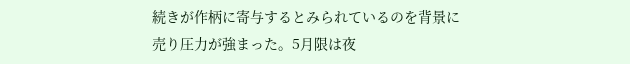続きが作柄に寄与するとみられているのを背景に売り圧力が強まった。5月限は夜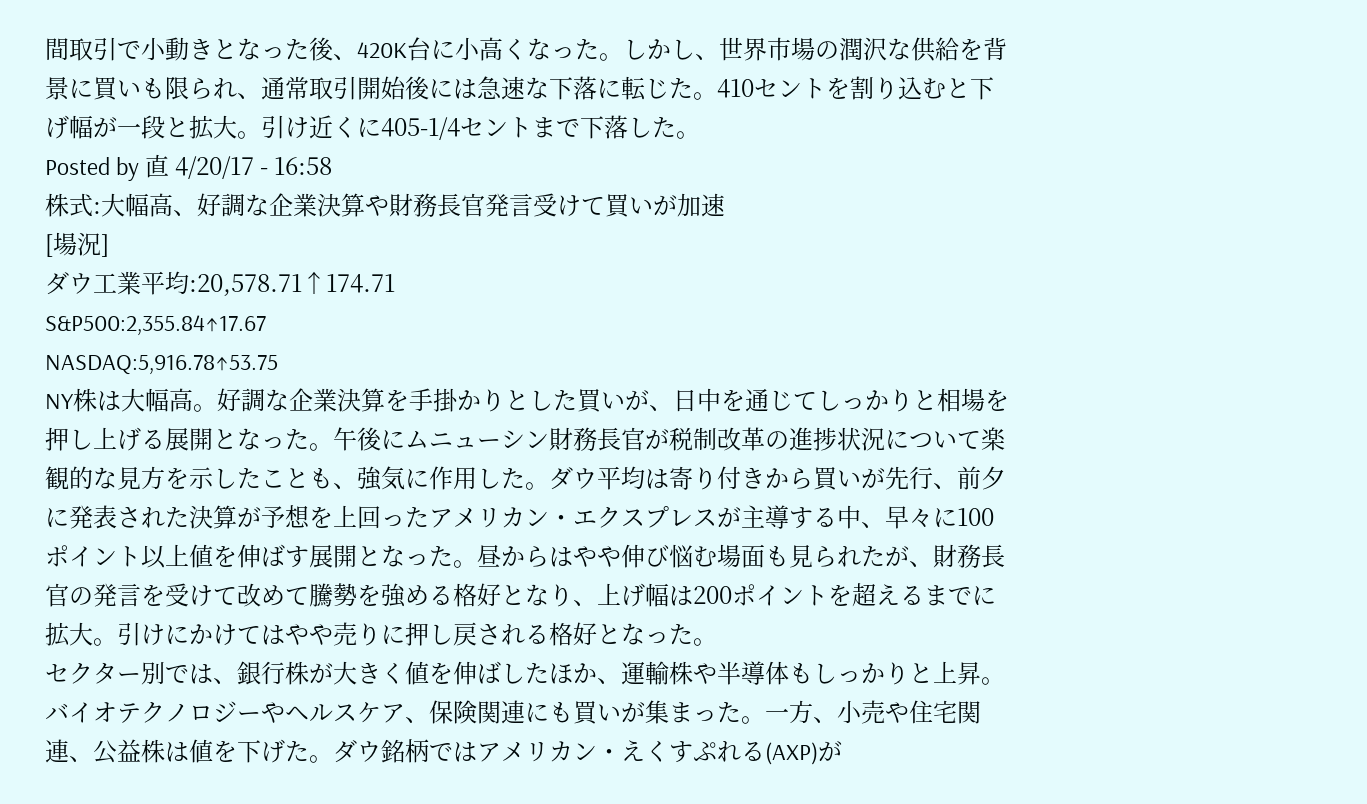間取引で小動きとなった後、420K台に小高くなった。しかし、世界市場の潤沢な供給を背景に買いも限られ、通常取引開始後には急速な下落に転じた。410セントを割り込むと下げ幅が一段と拡大。引け近くに405-1/4セントまで下落した。
Posted by 直 4/20/17 - 16:58
株式:大幅高、好調な企業決算や財務長官発言受けて買いが加速
[場況]
ダウ工業平均:20,578.71↑174.71
S&P500:2,355.84↑17.67
NASDAQ:5,916.78↑53.75
NY株は大幅高。好調な企業決算を手掛かりとした買いが、日中を通じてしっかりと相場を押し上げる展開となった。午後にムニューシン財務長官が税制改革の進捗状況について楽観的な見方を示したことも、強気に作用した。ダウ平均は寄り付きから買いが先行、前夕に発表された決算が予想を上回ったアメリカン・エクスプレスが主導する中、早々に100ポイント以上値を伸ばす展開となった。昼からはやや伸び悩む場面も見られたが、財務長官の発言を受けて改めて騰勢を強める格好となり、上げ幅は200ポイントを超えるまでに拡大。引けにかけてはやや売りに押し戻される格好となった。
セクター別では、銀行株が大きく値を伸ばしたほか、運輸株や半導体もしっかりと上昇。バイオテクノロジーやヘルスケア、保険関連にも買いが集まった。一方、小売や住宅関連、公益株は値を下げた。ダウ銘柄ではアメリカン・えくすぷれる(AXP)が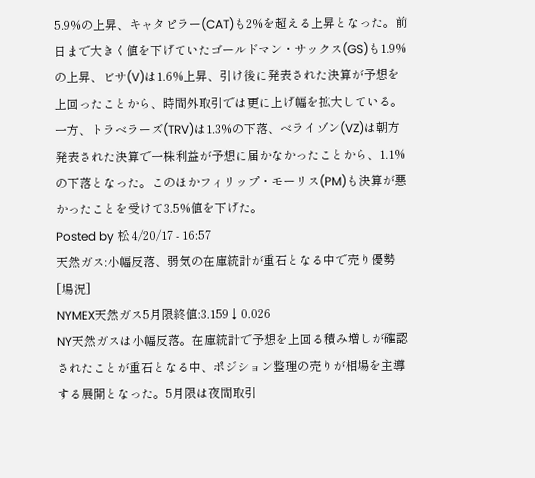5.9%の上昇、キャタピラー(CAT)も2%を超える上昇となった。前日まで大きく値を下げていたゴールドマン・サックス(GS)も1.9%の上昇、ビサ(V)は1.6%上昇、引け後に発表された決算が予想を上回ったことから、時間外取引では更に上げ幅を拡大している。一方、トラベラーズ(TRV)は1.3%の下落、ベライゾン(VZ)は朝方発表された決算で一株利益が予想に届かなかったことから、1.1%の下落となった。このほかフィリップ・モーリス(PM)も決算が悪かったことを受けて3.5%値を下げた。
Posted by 松 4/20/17 - 16:57
天然ガス:小幅反落、弱気の在庫統計が重石となる中で売り優勢
[場況]
NYMEX天然ガス5月限終値:3.159↓0.026
NY天然ガスは小幅反落。在庫統計で予想を上回る積み増しが確認されたことが重石となる中、ポジション整理の売りが相場を主導する展開となった。5月限は夜間取引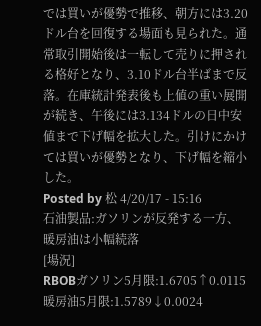では買いが優勢で推移、朝方には3.20ドル台を回復する場面も見られた。通常取引開始後は一転して売りに押される格好となり、3.10ドル台半ばまで反落。在庫統計発表後も上値の重い展開が続き、午後には3.134ドルの日中安値まで下げ幅を拡大した。引けにかけては買いが優勢となり、下げ幅を縮小した。
Posted by 松 4/20/17 - 15:16
石油製品:ガソリンが反発する一方、暖房油は小幅続落
[場況]
RBOBガソリン5月限:1.6705↑0.0115
暖房油5月限:1.5789↓0.0024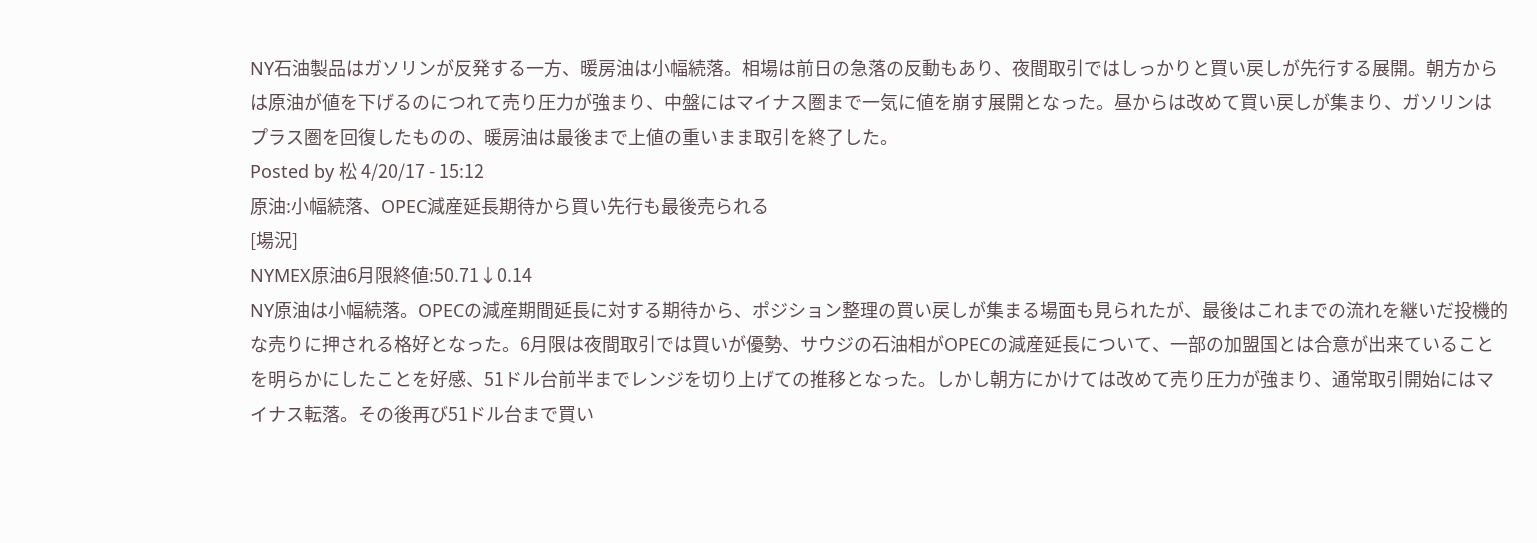NY石油製品はガソリンが反発する一方、暖房油は小幅続落。相場は前日の急落の反動もあり、夜間取引ではしっかりと買い戻しが先行する展開。朝方からは原油が値を下げるのにつれて売り圧力が強まり、中盤にはマイナス圏まで一気に値を崩す展開となった。昼からは改めて買い戻しが集まり、ガソリンはプラス圏を回復したものの、暖房油は最後まで上値の重いまま取引を終了した。
Posted by 松 4/20/17 - 15:12
原油:小幅続落、OPEC減産延長期待から買い先行も最後売られる
[場況]
NYMEX原油6月限終値:50.71↓0.14
NY原油は小幅続落。OPECの減産期間延長に対する期待から、ポジション整理の買い戻しが集まる場面も見られたが、最後はこれまでの流れを継いだ投機的な売りに押される格好となった。6月限は夜間取引では買いが優勢、サウジの石油相がOPECの減産延長について、一部の加盟国とは合意が出来ていることを明らかにしたことを好感、51ドル台前半までレンジを切り上げての推移となった。しかし朝方にかけては改めて売り圧力が強まり、通常取引開始にはマイナス転落。その後再び51ドル台まで買い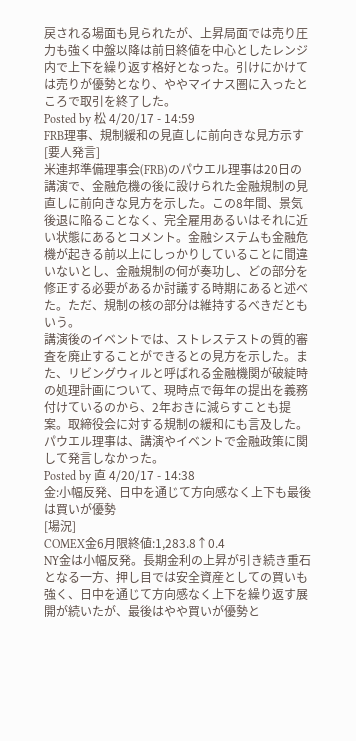戻される場面も見られたが、上昇局面では売り圧力も強く中盤以降は前日終値を中心としたレンジ内で上下を繰り返す格好となった。引けにかけては売りが優勢となり、ややマイナス圏に入ったところで取引を終了した。
Posted by 松 4/20/17 - 14:59
FRB理事、規制緩和の見直しに前向きな見方示す
[要人発言]
米連邦準備理事会(FRB)のパウエル理事は20日の講演で、金融危機の後に設けられた金融規制の見直しに前向きな見方を示した。この8年間、景気後退に陥ることなく、完全雇用あるいはそれに近い状態にあるとコメント。金融システムも金融危機が起きる前以上にしっかりしていることに間違いないとし、金融規制の何が奏功し、どの部分を修正する必要があるか討議する時期にあると述べた。ただ、規制の核の部分は維持するべきだともいう。
講演後のイベントでは、ストレステストの質的審査を廃止することができるとの見方を示した。また、リビングウィルと呼ばれる金融機関が破綻時の処理計画について、現時点で毎年の提出を義務付けているのから、2年おきに減らすことも提案。取締役会に対する規制の緩和にも言及した。
パウエル理事は、講演やイベントで金融政策に関して発言しなかった。
Posted by 直 4/20/17 - 14:38
金:小幅反発、日中を通じて方向感なく上下も最後は買いが優勢
[場況]
COMEX金6月限終値:1,283.8↑0.4
NY金は小幅反発。長期金利の上昇が引き続き重石となる一方、押し目では安全資産としての買いも強く、日中を通じて方向感なく上下を繰り返す展開が続いたが、最後はやや買いが優勢と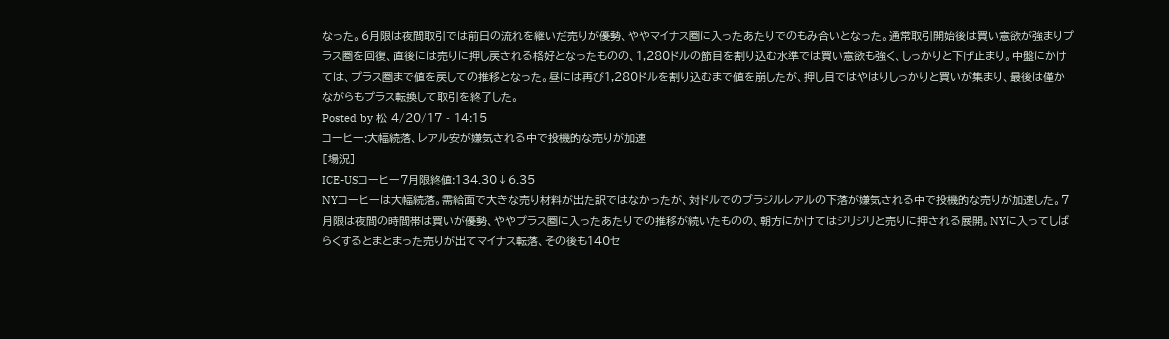なった。6月限は夜間取引では前日の流れを継いだ売りが優勢、ややマイナス圏に入ったあたりでのもみ合いとなった。通常取引開始後は買い意欲が強まりプラス圏を回復、直後には売りに押し戻される格好となったものの、1,280ドルの節目を割り込む水準では買い意欲も強く、しっかりと下げ止まり。中盤にかけては、プラス圏まで値を戻しての推移となった。昼には再び1,280ドルを割り込むまで値を崩したが、押し目ではやはりしっかりと買いが集まり、最後は僅かながらもプラス転換して取引を終了した。
Posted by 松 4/20/17 - 14:15
コーヒー:大幅続落、レアル安が嫌気される中で投機的な売りが加速
[場況]
ICE-USコーヒー7月限終値:134.30↓6.35
NYコーヒーは大幅続落。需給面で大きな売り材料が出た訳ではなかったが、対ドルでのブラジルレアルの下落が嫌気される中で投機的な売りが加速した。7月限は夜間の時間帯は買いが優勢、ややプラス圏に入ったあたりでの推移が続いたものの、朝方にかけてはジリジリと売りに押される展開。NYに入ってしばらくするとまとまった売りが出てマイナス転落、その後も140セ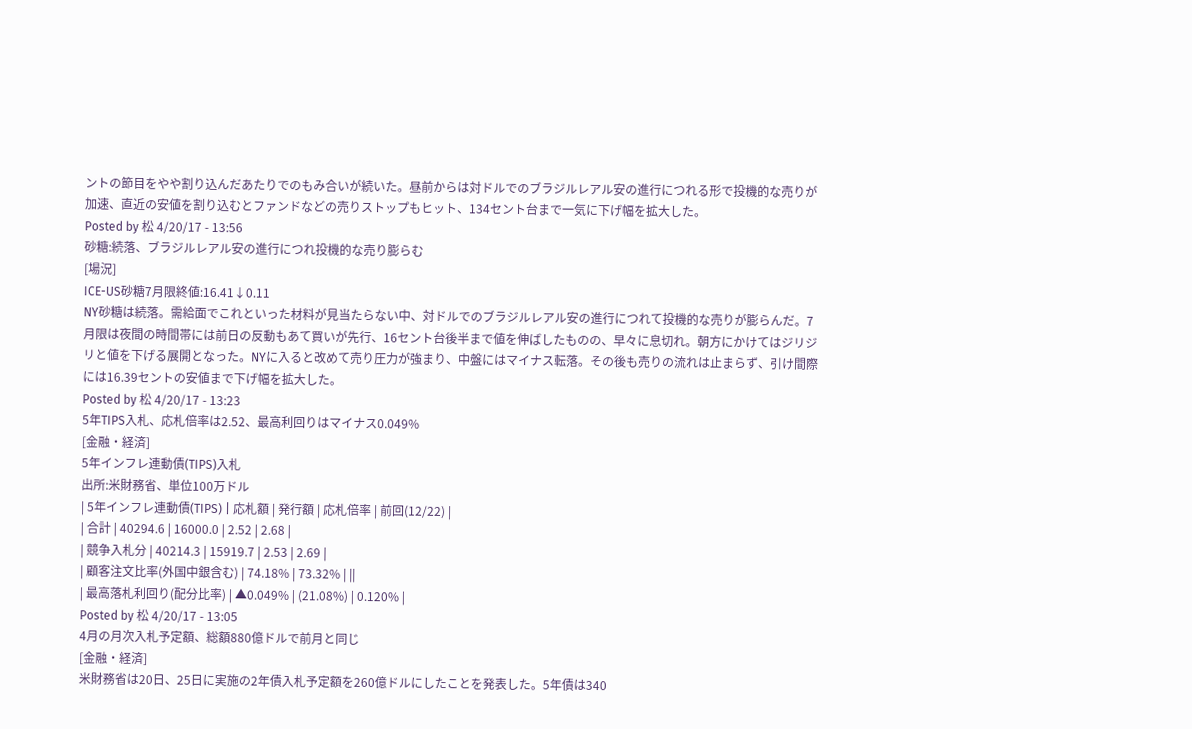ントの節目をやや割り込んだあたりでのもみ合いが続いた。昼前からは対ドルでのブラジルレアル安の進行につれる形で投機的な売りが加速、直近の安値を割り込むとファンドなどの売りストップもヒット、134セント台まで一気に下げ幅を拡大した。
Posted by 松 4/20/17 - 13:56
砂糖:続落、ブラジルレアル安の進行につれ投機的な売り膨らむ
[場況]
ICE-US砂糖7月限終値:16.41↓0.11
NY砂糖は続落。需給面でこれといった材料が見当たらない中、対ドルでのブラジルレアル安の進行につれて投機的な売りが膨らんだ。7月限は夜間の時間帯には前日の反動もあて買いが先行、16セント台後半まで値を伸ばしたものの、早々に息切れ。朝方にかけてはジリジリと値を下げる展開となった。NYに入ると改めて売り圧力が強まり、中盤にはマイナス転落。その後も売りの流れは止まらず、引け間際には16.39セントの安値まで下げ幅を拡大した。
Posted by 松 4/20/17 - 13:23
5年TIPS入札、応札倍率は2.52、最高利回りはマイナス0.049%
[金融・経済]
5年インフレ連動債(TIPS)入札
出所:米財務省、単位100万ドル
| 5年インフレ連動債(TIPS) | 応札額 | 発行額 | 応札倍率 | 前回(12/22) |
| 合計 | 40294.6 | 16000.0 | 2.52 | 2.68 |
| 競争入札分 | 40214.3 | 15919.7 | 2.53 | 2.69 |
| 顧客注文比率(外国中銀含む) | 74.18% | 73.32% | ||
| 最高落札利回り(配分比率) | ▲0.049% | (21.08%) | 0.120% |
Posted by 松 4/20/17 - 13:05
4月の月次入札予定額、総額880億ドルで前月と同じ
[金融・経済]
米財務省は20日、25日に実施の2年債入札予定額を260億ドルにしたことを発表した。5年債は340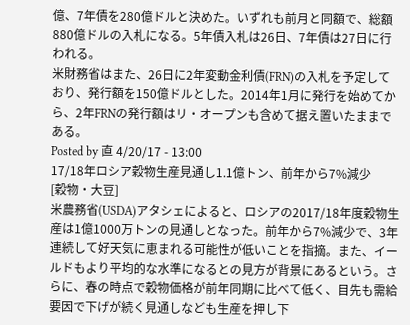億、7年債を280億ドルと決めた。いずれも前月と同額で、総額880億ドルの入札になる。5年債入札は26日、7年債は27日に行われる。
米財務省はまた、26日に2年変動金利債(FRN)の入札を予定しており、発行額を150億ドルとした。2014年1月に発行を始めてから、2年FRNの発行額はリ・オープンも含めて据え置いたままである。
Posted by 直 4/20/17 - 13:00
17/18年ロシア穀物生産見通し1.1億トン、前年から7%減少
[穀物・大豆]
米農務省(USDA)アタシェによると、ロシアの2017/18年度穀物生産は1億1000万トンの見通しとなった。前年から7%減少で、3年連続して好天気に恵まれる可能性が低いことを指摘。また、イールドもより平均的な水準になるとの見方が背景にあるという。さらに、春の時点で穀物価格が前年同期に比べて低く、目先も需給要因で下げが続く見通しなども生産を押し下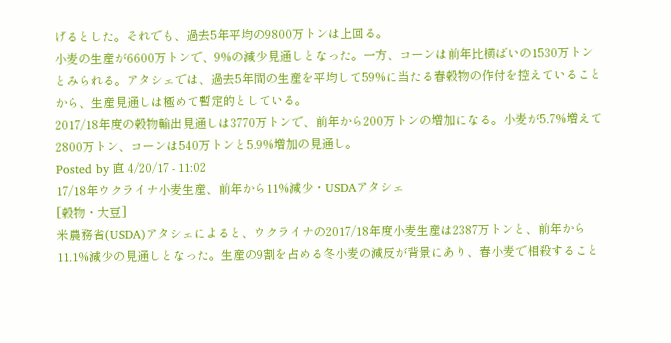げるとした。それでも、過去5年平均の9800万トンは上回る。
小麦の生産が6600万トンで、9%の減少見通しとなった。一方、コーンは前年比横ばいの1530万トンとみられる。アタシェでは、過去5年間の生産を平均して59%に当たる春穀物の作付を控えていることから、生産見通しは極めて暫定的としている。
2017/18年度の穀物輸出見通しは3770万トンで、前年から200万トンの増加になる。小麦が5.7%増えて2800万トン、コーンは540万トンと5.9%増加の見通し。
Posted by 直 4/20/17 - 11:02
17/18年ウクライナ小麦生産、前年から11%減少・USDAアタシェ
[穀物・大豆]
米農務省(USDA)アタシェによると、ウクライナの2017/18年度小麦生産は2387万トンと、前年から11.1%減少の見通しとなった。生産の9割を占める冬小麦の減反が背景にあり、春小麦で相殺すること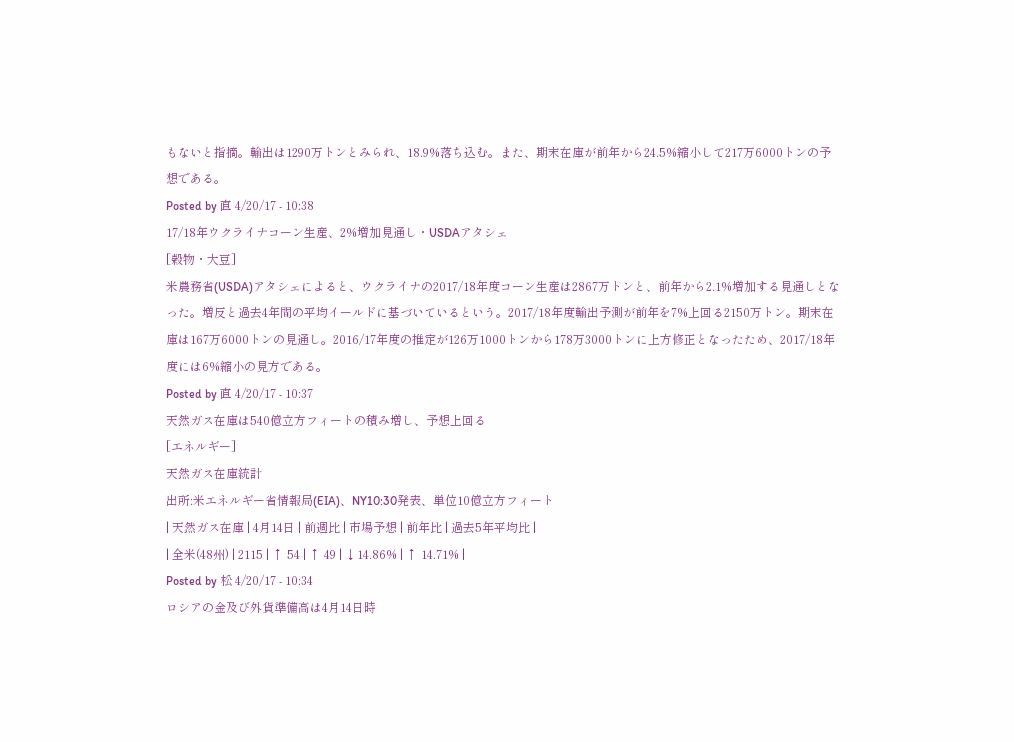もないと指摘。輸出は1290万トンとみられ、18.9%落ち込む。また、期末在庫が前年から24.5%縮小して217万6000トンの予想である。
Posted by 直 4/20/17 - 10:38
17/18年ウクライナコーン生産、2%増加見通し・USDAアタシェ
[穀物・大豆]
米農務省(USDA)アタシェによると、ウクライナの2017/18年度コーン生産は2867万トンと、前年から2.1%増加する見通しとなった。増反と過去4年間の平均イールドに基づいているという。2017/18年度輸出予測が前年を7%上回る2150万トン。期末在庫は167万6000トンの見通し。2016/17年度の推定が126万1000トンから178万3000トンに上方修正となったため、2017/18年度には6%縮小の見方である。
Posted by 直 4/20/17 - 10:37
天然ガス在庫は540億立方フィートの積み増し、予想上回る
[エネルギー]
天然ガス在庫統計
出所:米エネルギー省情報局(EIA)、NY10:30発表、単位10億立方フィート
| 天然ガス在庫 | 4月14日 | 前週比 | 市場予想 | 前年比 | 過去5年平均比 |
| 全米(48州) | 2115 | ↑ 54 | ↑ 49 | ↓14.86% | ↑ 14.71% |
Posted by 松 4/20/17 - 10:34
ロシアの金及び外貨準備高は4月14日時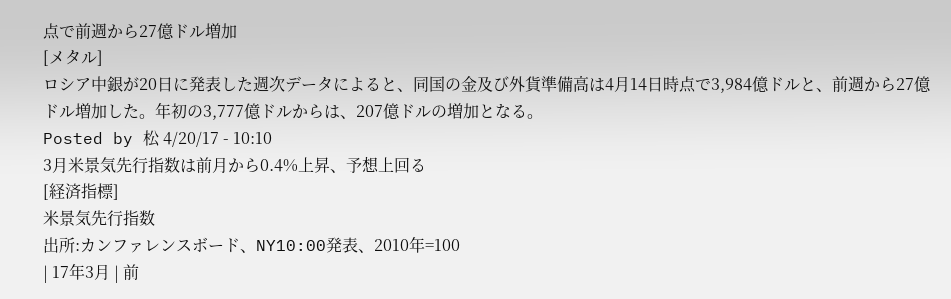点で前週から27億ドル増加
[メタル]
ロシア中銀が20日に発表した週次データによると、同国の金及び外貨準備高は4月14日時点で3,984億ドルと、前週から27億ドル増加した。年初の3,777億ドルからは、207億ドルの増加となる。
Posted by 松 4/20/17 - 10:10
3月米景気先行指数は前月から0.4%上昇、予想上回る
[経済指標]
米景気先行指数
出所:カンファレンスボード、NY10:00発表、2010年=100
| 17年3月 | 前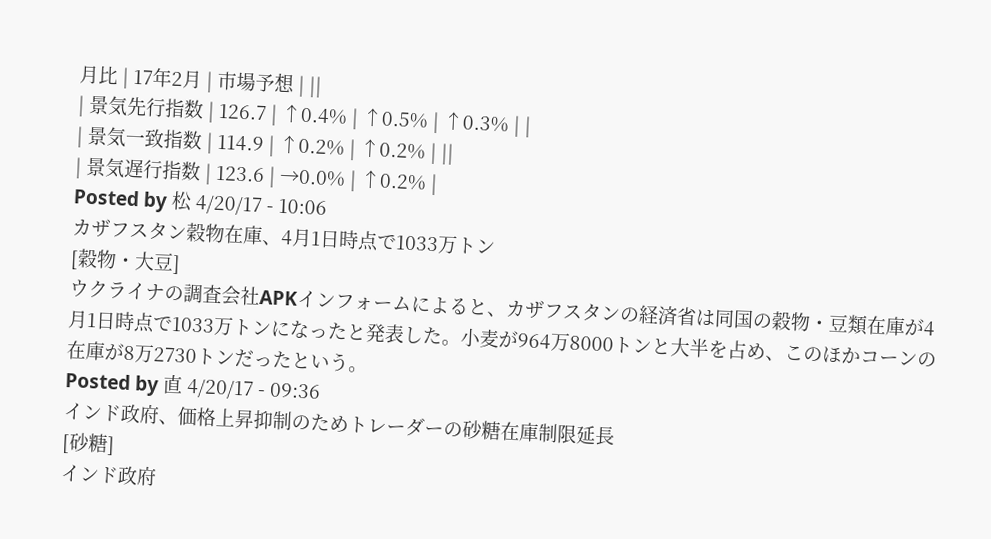月比 | 17年2月 | 市場予想 | ||
| 景気先行指数 | 126.7 | ↑0.4% | ↑0.5% | ↑0.3% | |
| 景気一致指数 | 114.9 | ↑0.2% | ↑0.2% | ||
| 景気遅行指数 | 123.6 | →0.0% | ↑0.2% |
Posted by 松 4/20/17 - 10:06
カザフスタン穀物在庫、4月1日時点で1033万トン
[穀物・大豆]
ウクライナの調査会社APKインフォームによると、カザフスタンの経済省は同国の穀物・豆類在庫が4月1日時点で1033万トンになったと発表した。小麦が964万8000トンと大半を占め、このほかコーンの在庫が8万2730トンだったという。
Posted by 直 4/20/17 - 09:36
インド政府、価格上昇抑制のためトレーダーの砂糖在庫制限延長
[砂糖]
インド政府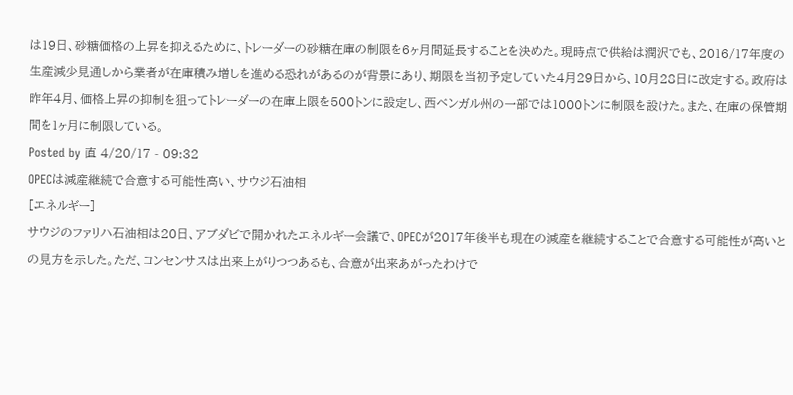は19日、砂糖価格の上昇を抑えるために、トレーダーの砂糖在庫の制限を6ヶ月間延長することを決めた。現時点で供給は潤沢でも、2016/17年度の生産減少見通しから業者が在庫積み増しを進める恐れがあるのが背景にあり、期限を当初予定していた4月29日から、10月28日に改定する。政府は昨年4月、価格上昇の抑制を狙ってトレーダーの在庫上限を500トンに設定し、西ベンガル州の一部では1000トンに制限を設けた。また、在庫の保管期間を1ヶ月に制限している。
Posted by 直 4/20/17 - 09:32
OPECは減産継続で合意する可能性高い、サウジ石油相
[エネルギー]
サウジのファリハ石油相は20日、アブダビで開かれたエネルギー会議で、OPECが2017年後半も現在の減産を継続することで合意する可能性が高いとの見方を示した。ただ、コンセンサスは出来上がりつつあるも、合意が出来あがったわけで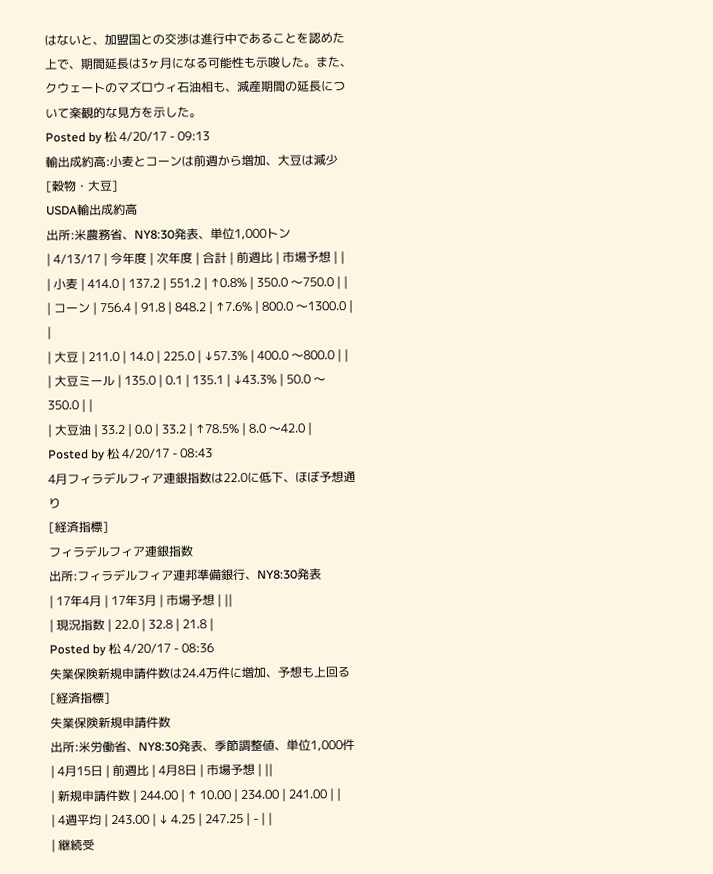はないと、加盟国との交渉は進行中であることを認めた上で、期間延長は3ヶ月になる可能性も示唆した。また、クウェートのマズロウィ石油相も、減産期間の延長について楽観的な見方を示した。
Posted by 松 4/20/17 - 09:13
輸出成約高:小麦とコーンは前週から増加、大豆は減少
[穀物・大豆]
USDA輸出成約高
出所:米農務省、NY8:30発表、単位1,000トン
| 4/13/17 | 今年度 | 次年度 | 合計 | 前週比 | 市場予想 | |
| 小麦 | 414.0 | 137.2 | 551.2 | ↑0.8% | 350.0 〜750.0 | |
| コーン | 756.4 | 91.8 | 848.2 | ↑7.6% | 800.0 〜1300.0 | |
| 大豆 | 211.0 | 14.0 | 225.0 | ↓57.3% | 400.0 〜800.0 | |
| 大豆ミール | 135.0 | 0.1 | 135.1 | ↓43.3% | 50.0 〜350.0 | |
| 大豆油 | 33.2 | 0.0 | 33.2 | ↑78.5% | 8.0 〜42.0 |
Posted by 松 4/20/17 - 08:43
4月フィラデルフィア連銀指数は22.0に低下、ほぼ予想通り
[経済指標]
フィラデルフィア連銀指数
出所:フィラデルフィア連邦準備銀行、NY8:30発表
| 17年4月 | 17年3月 | 市場予想 | ||
| 現況指数 | 22.0 | 32.8 | 21.8 |
Posted by 松 4/20/17 - 08:36
失業保険新規申請件数は24.4万件に増加、予想も上回る
[経済指標]
失業保険新規申請件数
出所:米労働省、NY8:30発表、季節調整値、単位1,000件
| 4月15日 | 前週比 | 4月8日 | 市場予想 | ||
| 新規申請件数 | 244.00 | ↑ 10.00 | 234.00 | 241.00 | |
| 4週平均 | 243.00 | ↓ 4.25 | 247.25 | - | |
| 継続受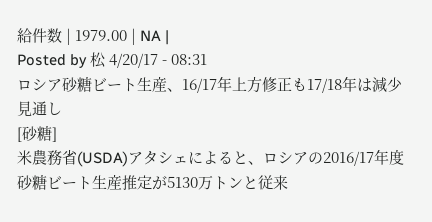給件数 | 1979.00 | NA |
Posted by 松 4/20/17 - 08:31
ロシア砂糖ビート生産、16/17年上方修正も17/18年は減少見通し
[砂糖]
米農務省(USDA)アタシェによると、ロシアの2016/17年度砂糖ビート生産推定が5130万トンと従来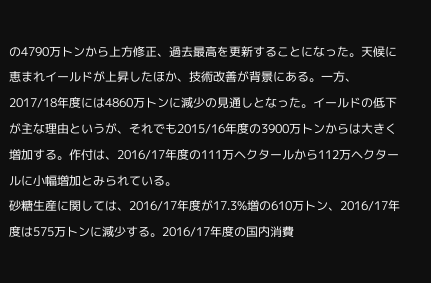の4790万トンから上方修正、過去最高を更新することになった。天候に恵まれイールドが上昇したほか、技術改善が背景にある。一方、2017/18年度には4860万トンに減少の見通しとなった。イールドの低下が主な理由というが、それでも2015/16年度の3900万トンからは大きく増加する。作付は、2016/17年度の111万ヘクタールから112万ヘクタールに小幅増加とみられている。
砂糖生産に関しては、2016/17年度が17.3%増の610万トン、2016/17年度は575万トンに減少する。2016/17年度の国内消費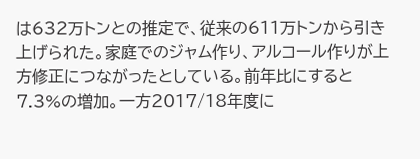は632万トンとの推定で、従来の611万トンから引き上げられた。家庭でのジャム作り、アルコール作りが上方修正につながったとしている。前年比にすると7.3%の増加。一方2017/18年度に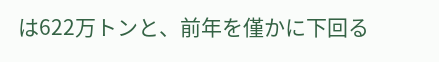は622万トンと、前年を僅かに下回る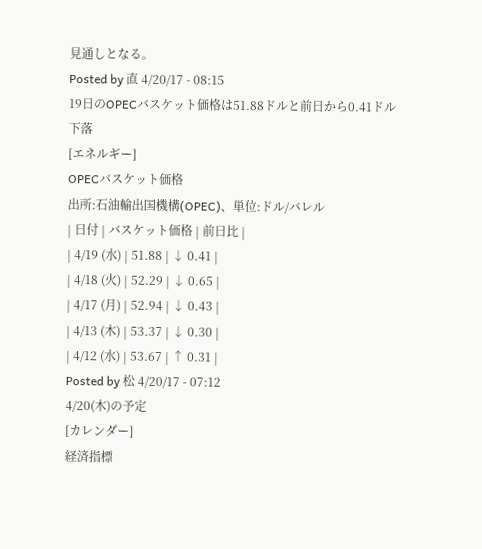見通しとなる。
Posted by 直 4/20/17 - 08:15
19日のOPECバスケット価格は51.88ドルと前日から0.41ドル下落
[エネルギー]
OPECバスケット価格
出所:石油輸出国機構(OPEC)、単位:ドル/バレル
| 日付 | バスケット価格 | 前日比 |
| 4/19 (水) | 51.88 | ↓ 0.41 |
| 4/18 (火) | 52.29 | ↓ 0.65 |
| 4/17 (月) | 52.94 | ↓ 0.43 |
| 4/13 (木) | 53.37 | ↓ 0.30 |
| 4/12 (水) | 53.67 | ↑ 0.31 |
Posted by 松 4/20/17 - 07:12
4/20(木)の予定
[カレンダー]
経済指標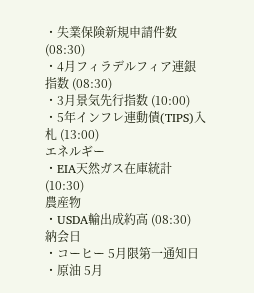・失業保険新規申請件数 (08:30)
・4月フィラデルフィア連銀指数 (08:30)
・3月景気先行指数 (10:00)
・5年インフレ連動債(TIPS)入札 (13:00)
エネルギー
・EIA天然ガス在庫統計 (10:30)
農産物
・USDA輸出成約高 (08:30)
納会日
・コーヒー 5月限第一通知日
・原油 5月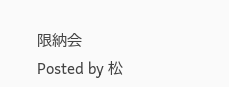限納会
Posted by 松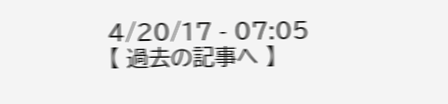4/20/17 - 07:05
【 過去の記事へ 】